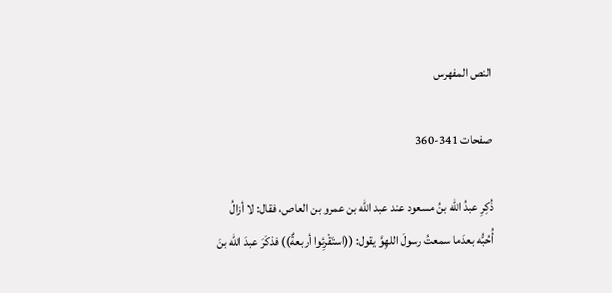النص المفهرس

صفحات 341-360

ذُكِرِ عبدُ الله بنُ مسعود عند عبد الله بن عمرو بن العاص، فقال: لا أزالُ
أُحُبُّه بعدَما سمعتُ رسولَ اللهِوَّ يقول: ((استَقْرِئوا أربعةٌ)) فذكَرَ عبدَ الله بنَ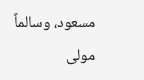مسعود، وسالماً مولى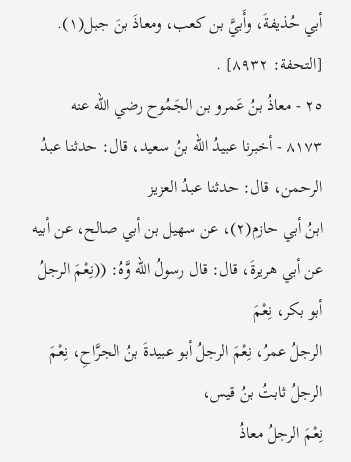أبي حُذيفةَ، وأَبيَّ بن كعب، ومعاذَ بنَ جبل(١).
[التحفة: ٨٩٣٢] .
٢٥ - معاذُ بنُ عَمرو بن الجَمُوح رضي الله عنه
٨١٧٣ - أخبرنا عبيدُ الله بنُ سعيد، قال: حدثنا عبدُ الرحمن، قال: حدثنا عبدُ العزيز
ابنُ أبي حازم(٢)، عن سهيل بن أبي صالح، عن أبيه
عن أبي هريرةَ، قال: قال رسولُ الله وَّهُ: ((نِعْمَ الرجلُ أبو بكر، نِعْمَ
الرجلُ عمرُ، نِعْمَ الرجلُ أبو عبيدةَ بنُ الجرَّاحِ، نِعْمَ الرجلُ ثابتُ بنُ قيس،
نِعْمَ الرجلُ معاذُ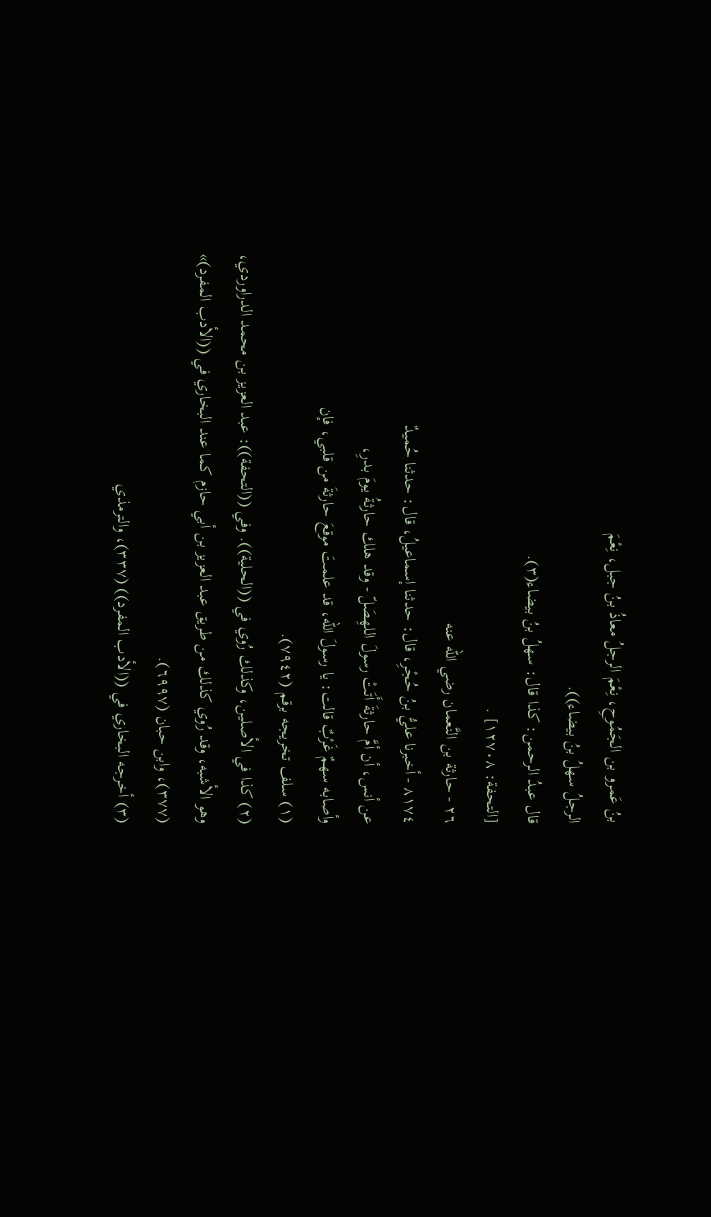بنُ عَمرو بن الجَمُوحِ، نِعْمَ الرجلُ معاذُ بنُ جبل، نِعْمَ
الرجلُ سهلُ بنُ بيضاء)).
قال عبدُ الرحمن: كذا قال: سهلُ بنُ بيضاء(٣).
[التحفة: ١٢٧٠٨] .
٢٦ - حارثة بن النَّعمان رضي الله عنه
٨١٧٤ - أخبرنا عليُّ بنُ حُجْرِ، قال: حدثنا إسماعيلُ، قال: حدثنا حُميدٌ
عن أنس، أن أمَّ حارثةَ أَتَتْ رسولَ اللهِصَلّ - وقد هلك حارثةُ يومَ بدرِ،
وأصابه سهمٌ غَرْبٌ قالت: يا رسولَ الله، قد علمتَ موقعَ حارثةَ من قلبي، فإن
(١) سلف تخريجه برقم (٧٩٤٢).
(٢) كذا في الأصلين، وكذلك رُوي في ((الحلية)). وفي ((التحفة)): عبد العزيز بن محمد الدراوردي،
وهو الأشبه، وقد رُوي كذلك من طريق عبد العزيز بن أبي حازم كما عند البخاري في ((الأدب المفرد)»
(٣٧٧)، وابن حبان (٦٩٩٧).
(٣) أخرجه البخاري في ((الأدب المفرد)) (٣٣٧)، والترمذي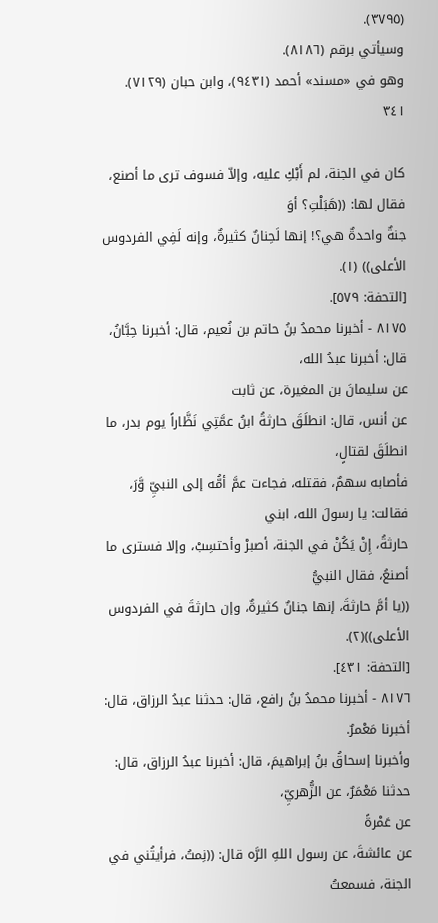(٣٧٩٥).
وسيأتي برقم (٨١٨٦).
وهو في «مسند» أحمد (٩٤٣١)، وابن حبان (٧١٢٩).
٣٤١

كان في الجنة، لم أَبْكِ عليه، وإلاّ فسوف ترى ما أصنع، فقال لها: ((هَبَلْتِ؟ أوَ
جنةٌ واحدةٌ هي؟! إنها لَحِنانٌ كثيرةٌ، وإنه لَفِي الفردوس الأعلى)) (١).
[التحفة: ٥٧٩].
٨١٧٥ - أخبرنا محمدُ بنُ حاتم بن نُعيم، قال: أخبرنا حِبَّانُ، قال: أخبرنا عبدُ الله،
عن سليمانَ بن المغيرة، عن ثابت
عن أنس، قال: انطلَقَ حارثةُ ابنُ عمَّتِي نَظَّاراً يوم بدر، ما انطلَقَ لقتالٍ،
فأصابه سهمٌ، فقتله، فجاءت عمَّ أمُّه إلى النبيِّ وَّرَ، فقالت: يا رسولَ الله، ابني
حارثةُ، إِنْ يَكُنْ في الجنة، أصبرْ وأحتسِبْ، وإلا فسترى ما أصنعُ، فقال النبيُّ
((يا أمَّ حارثةَ، إنها جنانٌ كثيرةٌ، وإن حارثةَ في الفردوس الأعلى))(٢).
[التحفة: ٤٣١].
٨١٧٦ - أخبرنا محمدُ بنُ رافع، قال: حدثنا عبدُ الرزاق، قال: أخبرنا مَعْمرٌ.
وأخبرنا إسحاقُ بنُ إبراهيمَ، قال: أخبرنا عبدُ الرزاق، قال: حدثنا مَعْمَرٌ، عن الزُّهريِّ،
عن عَمْرةً
عن عائشةَ، عن رسول اللهِ الرَّه قال: ((نِمتُ، فرأيتُني في الجنة، فسمعتُ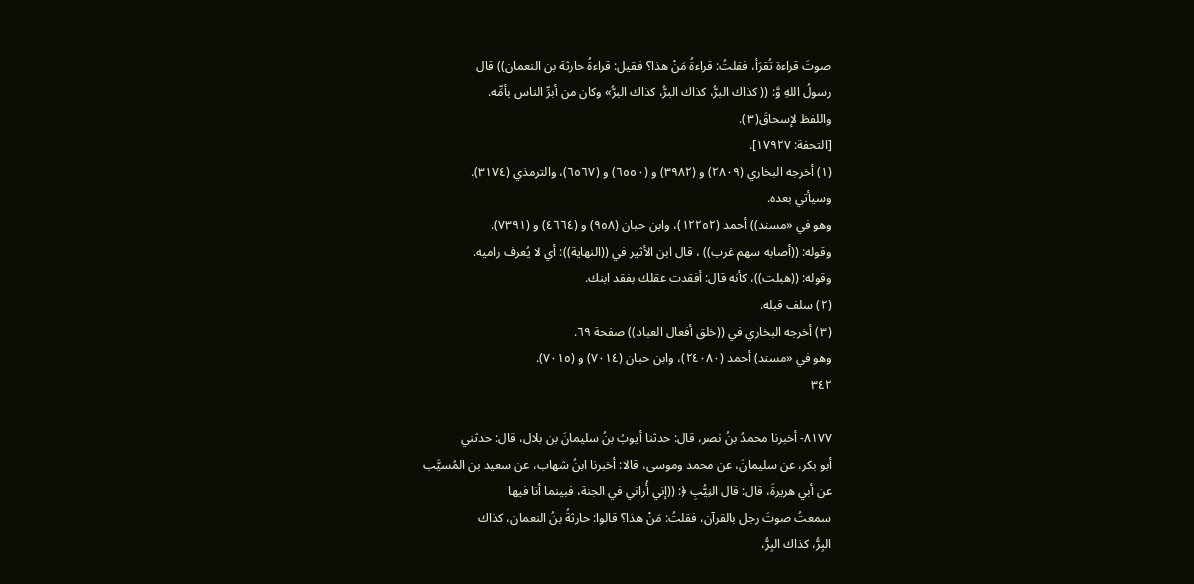صوتَ قراءة تُقرَأ، فقلتُ: قراءةُ مَنْ هذا؟ فقيل: قراءةُ حارثة بن النعمان)) قال
رسولُ اللهِ وَّ: (( كذاك البرُّ، كذاك البرُّ، كذاك البرُّ» وكان من أبرِّ الناس بأمِّه.
واللفظ لإسحاقَ(٣).
[التحفة: ١٧٩٢٧].
(١) أخرجه البخاري (٢٨٠٩) و (٣٩٨٢) و (٦٥٥٠) و (٦٥٦٧)، والترمذي (٣١٧٤).
وسيأتي بعده.
وهو في «مسند)) أحمد (١٢٢٥٢)، وابن حبان (٩٥٨) و (٤٦٦٤) و (٧٣٩١).
وقوله: ((أصابه سهم غرب)) ، قال ابن الأثير في ((النهاية)): أي لا يُعرف راميه.
وقوله: ((هبلت))، كأنه قال: أفقدت عقلك بفقد ابنك.
(٢) سلف قبله.
(٣) أخرجه البخاري في ((خلق أفعال العباد)) صفحة ٦٩.
وهو في «مسند) أحمد (٢٤٠٨٠)، وابن حبان (٧٠١٤) و (٧٠١٥).
٣٤٢

٨١٧٧- أخبرنا محمدُ بنُ نصر، قال: حدثنا أیوبُ بنُ سلیمانَ بن بلال، قال: حدثني
أبو بكر، عن سليمانَ، عن محمد وموسى، قالا: أخبرنا ابنُ شهاب، عن سعيد بن المُسيَّب
عن أبي هريرةَ، قال: قال النِيُّبِ ﴿: ((إني أُراني في الجنة، فبينما أنا فيها
سمعتُ صوتَ رجل بالقرآن، فقلتُ: مَنْ هذا؟ قالوا: حارثةُ بنُ النعمان، كذاك
البِرُّ، كذاك البِرُّ،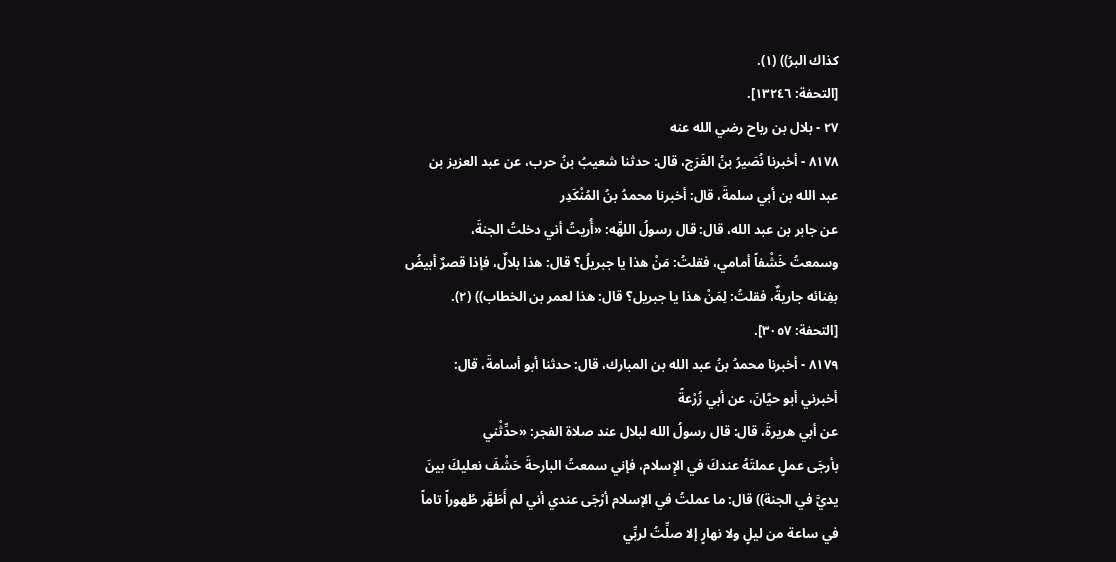كذاك البرُ)) (١).
[التحفة: ١٣٢٤٦].
٢٧ - بلال بن رباح رضي الله عنه
٨١٧٨ - أخبرنا نُصَيرُ بنُ الفَرَج، قال: حدثنا شعيبُ بنُ حرب، عن عبد العزيز بن
عبد الله بن أبي سلمةَ، قال: أخبرنا محمدُ بنُ المُنْكَدِر
عن جابر بن عبد الله، قال: قال رسولُ اللهِّه: «أُريتُ أني دخلتُ الجنةَ،
وسمعتُ خَشْفاً أمامي، فقلتُ: مَنْ هذا يا جبريلُ؟ قال: هذا بلالٌ، فإذا قصرٌ أبيضُ
بفِنائه جاريةٌ، فقلتُ: لِمَنْ هذا يا جبريل؟ قال: هذا لعمر بن الخطاب)) (٢).
[التحفة: ٣٠٥٧].
٨١٧٩ - أخبرنا محمدُ بنُ عبد الله بن المبارك، قال: حدثنا أبو أسامةَ، قال:
أخبرني أبو حيَّانَ، عن أبي زُرْعةً
عن أبي هريرةَ، قال: قال رسولُ الله لبلال عند صلاة الفجر: «حدِّثْني
بأرجَى عملٍ عملتَهُ عندكَ في الإِسلام، فإني سمعتُ البارحةَ حَشْفَ نعليكَ بينَ
يديَّ في الجنة)) قال: ما عملتُ في الإسلام أرْجَى عندي أني لم أَطَهَّر طُهوراً تاماً
في ساعة من ليلٍ ولا نهارٍ إلا صلِّتُ لربِّي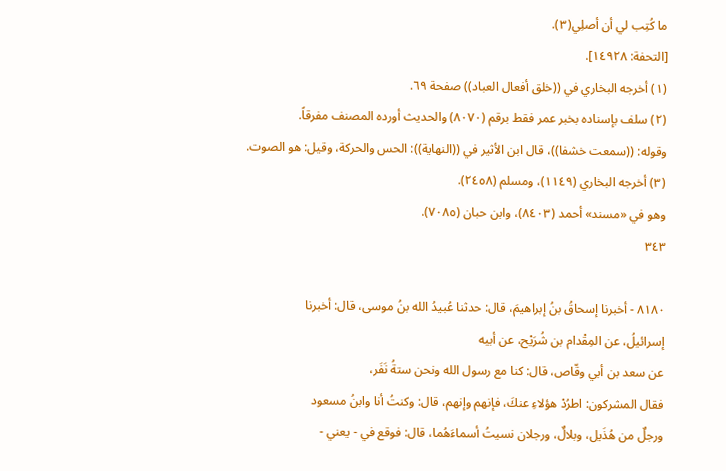ما كُتِب لي أن أصلِي(٣).
[التحفة: ١٤٩٢٨].
(١) أخرجه البخاري في ((خلق أفعال العباد)) صفحة ٦٩.
(٢) سلف بإسناده بخبر عمر فقط برقم (٨٠٧٠) والحديث أورده المصنف مفرقاً.
وقوله: ((سمعت خشفا))، قال ابن الأثير في ((النهاية)): الحس والحركة، وقيل: هو الصوت.
(٣) أخرجه البخاري (١١٤٩)، ومسلم (٢٤٥٨).
وهو في «مسند» أحمد (٨٤٠٣)، وابن حبان (٧٠٨٥).
٣٤٣

٨١٨٠ - أخبرنا إسحاقُ بنُ إبراهيمَ، قال: حدثنا عُبيدُ الله بنُ موسى، قال: أخبرنا
إسرائيلُ، عن المِقْدام بن شُرَيْح، عن أبيه
عن سعد بن أبي وقّاص، قال: كنا مع رسول الله ونحن ستةُ نَفَر،
فقال المشركون: اطرُدْ هؤلاءِ عنكَ، فإنهم وإنهم، قال: وكنتُ أنا وابنُ مسعود
ورجلٌ من هُذَيل، وبلالٌ، ورجلان نسيتُ أسماءَهُما، قال: فوقع في - يعني -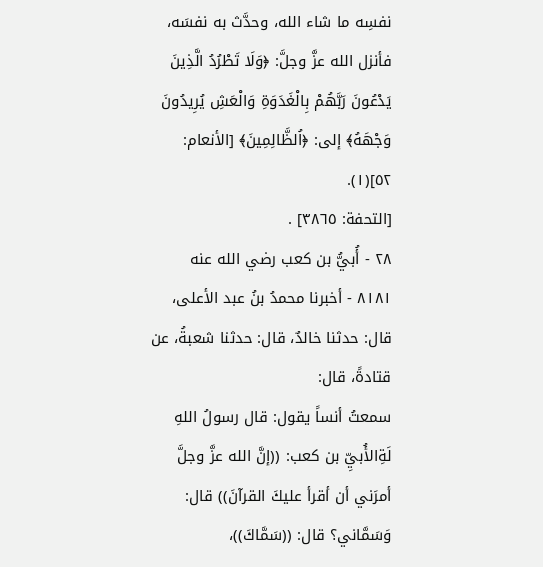نفسِه ما شاء الله، وحدَّث به نفسَه، فأنزل الله عزَّ وجلَّ: ﴿وَلَا تَطْرُدُ الَّذِينَ
يَدْعُونَ رَبَّهُمْ بِالْغَدَوَةِ وَالْعَشِ يُرِيدُونَ وَجْهَهُ﴾ إلى: ﴿اُلظَّالِمِينَ﴾ [الأنعام: ٥٢](١).
[التحفة: ٣٨٦٥] .
٢٨ - أُبيُّ بن كعب رضي الله عنه
٨١٨١ - أخبرنا محمدُ بنُ عبد الأعلى، قال: حدثنا خالدٌ، قال: حدثنا شعبةُ، عن
قتادةً، قال:
سمعتُ أنساً يقول: قال رسولُ اللهِ لَةِالأُبيِّ بن كعب: ((إنَّ الله عزَّ وجلَّ
أمرَني أن أقرأ عليكَ القرآنَ)) قال: وَسَمَّاني؟ قال: ((سَمَّاكَ))،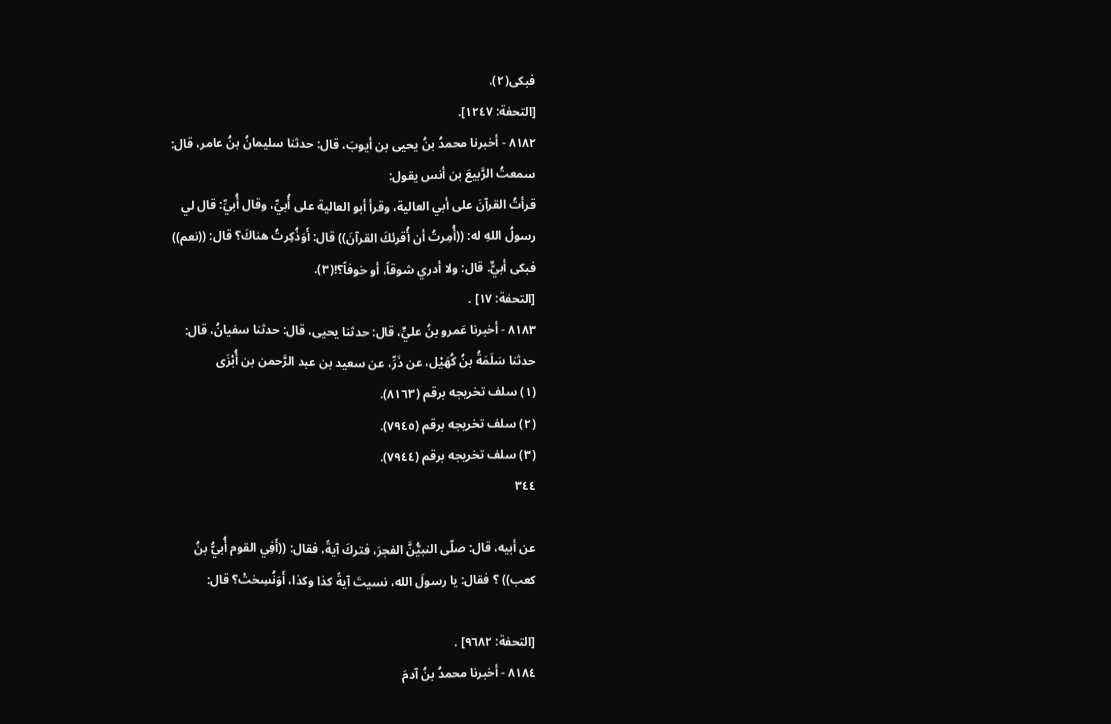فبكى(٢).
[التحفة: ١٢٤٧].
٨١٨٢ - أخبرنا محمدُ بنُ يحيى بن أيوبَ، قال: حدثنا سليمانُ بنُ عامر، قال:
سمعتُ الرَّبيعَ بن أنس يقول:
قرأتُ القرآنَ على أبي العالية، وقرأ أبو العالية على أُبيِّ، وقال أُبيِّ: قال لي
رسولُ اللهِ له: ((أُمِرتُ أن أُقرئكَ القرآنَ)) قال: أَوَذُكِرتُ هناكَ؟ قال: ((نعم))
فبكى أبيٌّ. قال: ولا أدري شوقاً، أو خوفاً؟!(٣).
[التحفة: ١٧] .
٨١٨٣ - أخبرنا عَمرو بنُ عليٍّ، قال: حدثنا يحيى، قال: حدثنا سفيانُ، قال:
حدثنا سَلَمَةُ بنُ كُهَيْل، عن ذَرِّ، عن سعيد بن عبد الرَّحمن بن أُبْزَی
(١) سلف تخريجه برقم (٨١٦٣).
(٢) سلف تخريجه برقم (٧٩٤٥).
(٣) سلف تخريجه برقم (٧٩٤٤).
٣٤٤

عن أبيه، قال: صلّى النبيُّنَّ الفجرَ، فتركَ آيةً، فقال: ((أَفِي القوم أُبيُّ بنُ
كعب)) ؟ فقال: يا رسولَ الله، نسيتَ آيةً كذا وكذا، أَوَنُسِختْ؟ قال:

[التحفة: ٩٦٨٢] .
٨١٨٤ - أخبرنا محمدُ بنُ آدمَ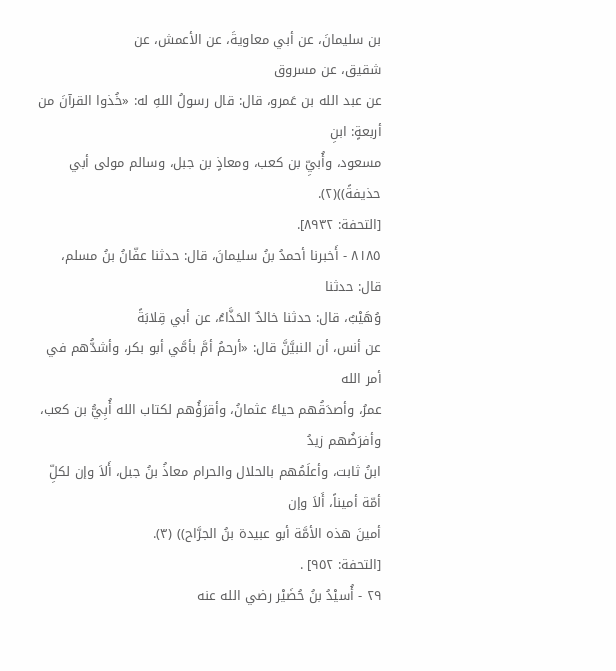بن سليمانَ، عن أبي معاويةَ، عن الأعمش، عن
شقیق، عن مسروق
عن عبد الله بن عَمرو، قال: قال رسولُ اللهِ له: «خُذوا القرآنَ من أربعةٍ: ابنِ
مسعود، وأُبيِّ بن كعب، ومعاذٍ بن جبل، وسالم مولى أبي حذيفةً))(٢).
[التحفة: ٨٩٣٢].
٨١٨٥ - أَخبرنا أحمدُ بنُ سليمانَ، قال: حدثنا عفّانُ بنُ مسلم، قال: حدثنا
وُهَيْبٌ، قال: حدثنا خالدٌ الحَذَّاءُ، عن أبي قِلابَةً
عن أنس، أن النبيَّنَّ قال: «أرحمُ أمَّ بأمَّي أبو بكر، وأشدُّهم في أمر الله
عمرُ، وأصدَقُهم حياءً عثمانُ، وأقرَؤُهم لكتاب الله أُبِيُّ بن كعب، وأفرَضُهم زيدُ
ابنُ ثابت، وأعلَمُهم بالحلال والحرام معاذُ بنُ جبل، أَلاَ وإن لكلِّ أمّة أميناً، أَلاَ وإن
أمينَ هذه الأمَّة أبو عبيدة بنُ الجرَّاح)) (٣).
[التحفة: ٩٥٢] .
٢٩ - أُسيْدُ بنُ حُضَيْر رضي الله عنه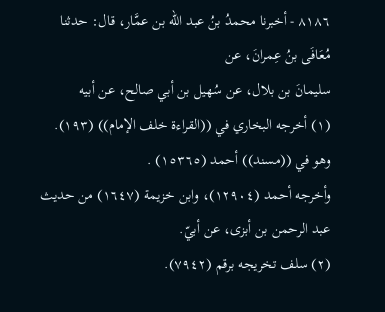٨١٨٦ - أخبرنا محمدُ بنُ عبد الله بن عمَّار، قال: حدثنا مُعَافَى بنُ عِمرانَ، عن
سلیمانَ بن بلال، عن سُھیل بن أبي صالح، عن أبيه
(١) أخرجه البخاري في ((القراءة خلف الإمام)) (١٩٣).
وهو في ((مسند)) أحمد (١٥٣٦٥) .
وأخرجه أحمد (١٢٩٠٤)، وابن خزيمة (١٦٤٧) من حديث عبد الرحمن بن أبزى، عن أبيّ.
(٢) سلف تخريجه برقم (٧٩٤٢).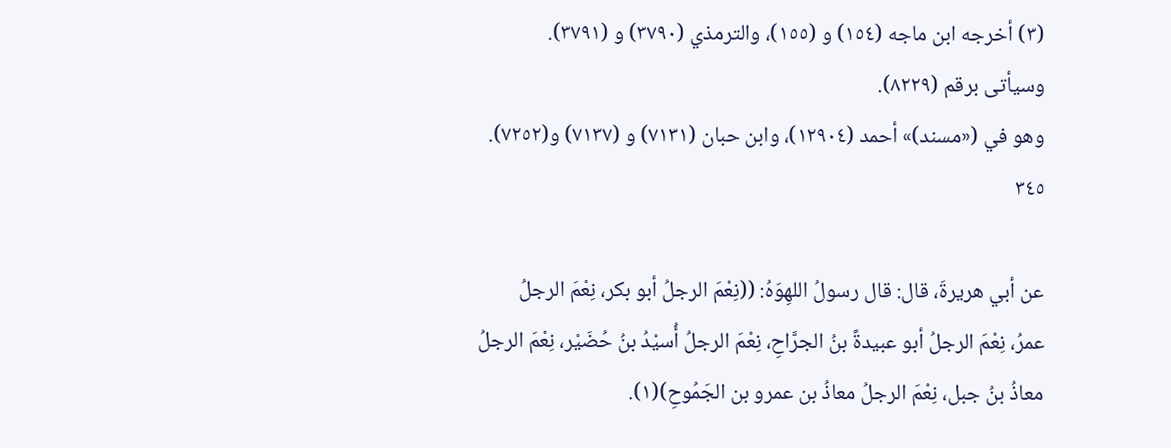(٣) أخرجه ابن ماجه (١٥٤) و (١٥٥)، والترمذي (٣٧٩٠) و (٣٧٩١).
وسيأتى برقم (٨٢٢٩).
وهو في («مسند)» أحمد (١٢٩٠٤)، وابن حبان (٧١٣١) و (٧١٣٧) و(٧٢٥٢).
٣٤٥

عن أبي هريرةَ، قال: قال رسولُ اللهِوَهُ: ((نِعْمَ الرجلُ أبو بكر، نِعْمَ الرجلُ
عمرُ، نِعْمَ الرجلُ أبو عبيدةً بنُ الجرَّاحِ، نِعْمَ الرجلُ أُسيْدُ بنُ حُضَيْر، نِعْمَ الرجلُ
معاذُ بنُ جبل، نِعْمَ الرجلُ معاذُ بن عمرو بن الجَمُوحِ)(١).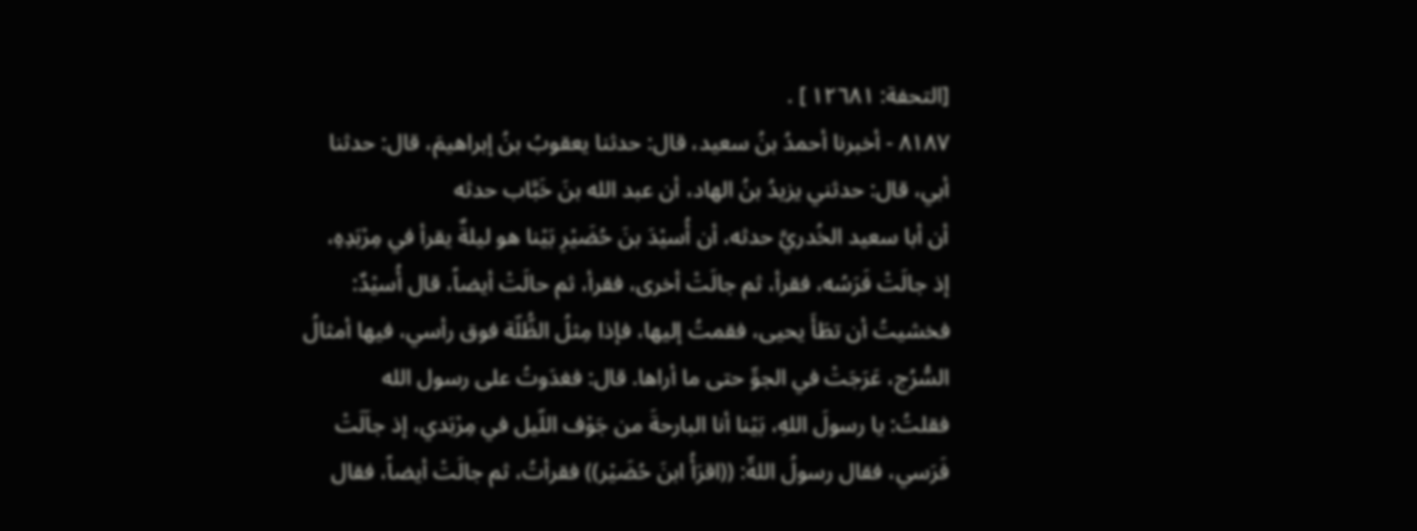[التحفة: ١٢٦٨١ ] .
٨١٨٧ - أخبرنا أحمدُ بنُ سعيد، قال: حدثنا يعقوبُ بنُ إبراهيمَ، قال: حدثنا
أبي، قال: حدثني يزيدُ بنُ الهاد، أن عبد الله بنَ خَبَّاب حدثه
أن أبا سعيد الخُدريَّ حدثه، أن أُسيْدَ بنَ حُضَيْرِ بَيْنا هو ليلةٌ يقرأ في مِرْبَدِهِ،
إذ جالَتْ فَرَسُه، فقرأ، ثم جالَتْ أخرى، فقرأ، ثم حالَتْ أيضاً، قال أُسيْدٌ:
فخشيتُ أن تطَأَ يحيى، فقمتُ إليها، فإذا مِثلُ الظُّلّة فوق رأسي، فيها أمثالُ
السُّرُج، عَرَجَتْ في الجوِّ حتى ما أراها. قال: فغدَوتُ على رسول الله
فقلتُ: يا رسولَ اللهِ، بَيْنا أنا البارحةَ من جَوْف اللّيل في مِرْبَدي، إذ جاَلَتْ
فَرَسي، فقال رسولُ اللهِّ: ((اقرَأُ ابنَ حُضَيْر)) فقرأتُ، ثم جالَتْ أيضاً، فقال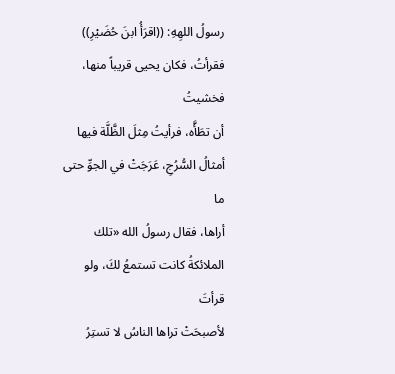رسولُ اللهِهِ: ((اقرَأُ ابنَ حُضَيْرِ)) فقرأتُ، فكان يحيى قريباً منها، فخشيتُ
أن تطَأَّه، فرأيتُ مِثلَ الظَّلَّة فيها أمثالُ السُّرُجِ، عَرَجَتْ في الجوِّ حتى ما
أراها، فقال رسولُ الله «تلك الملائكةُ كانت تستمعُ لكَ، ولو قرأتَ
لأصبحَتْ تراها الناسُ لا تستِرُ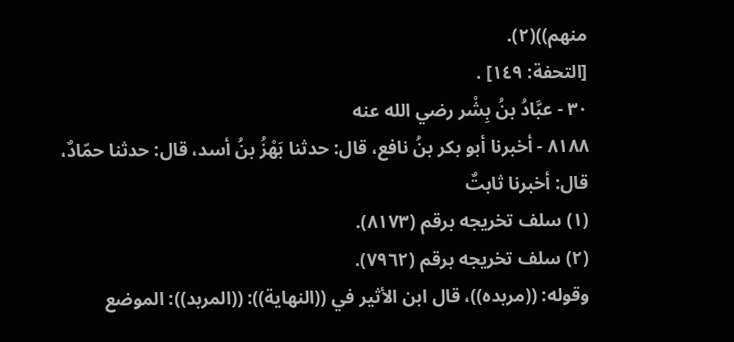منهم))(٢).
[التحفة: ١٤٩] .
٣٠ - عبَّادُ بنُ بِشْر رضي الله عنه
٨١٨٨ - أخبرنا أبو بكر بنُ نافع، قال: حدثنا بَهْزُ بنُ أسد، قال: حدثنا حمّادٌ،
قال: أخبرنا ثابتٌ
(١) سلف تخريجه برقم (٨١٧٣).
(٢) سلف تخريجه برقم (٧٩٦٢).
وقوله: ((مربده))، قال ابن الأثير في ((النهاية)): ((المربد)): الموضع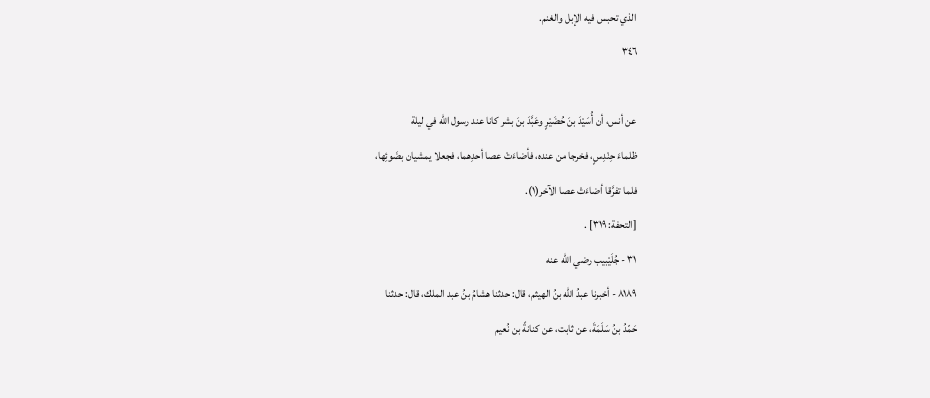الذي تحبس فيه الإبل والغنم.
٣٤٦

عن أنس، أن أُسَيْدَ بنَ حُضَيْرٍ وعَبَّدَ بنَ بشر كانا عند رسول الله في ليلة
ظلماءَ حِنْدِسٍ، فخرجا من عنده، فأضاءَتْ عصا أحدِهما، فجعلا يمشيان بضَوئِها،
فلما تفرَّقا أضاءَتْ عصا الآخر(١).
[التحفة: ٣١٩] .
٣١ - جُلَيْبيب رضي الله عنه
٨١٨٩ - أخبرنا عبدُ الله بنُ الهيثم، قال: حدثنا هشامُ بنُ عبد الملك، قال: حدثنا
حَمّدُ بنُ سَلَمَةَ، عن ثابت، عن كنانةً بن نُعيم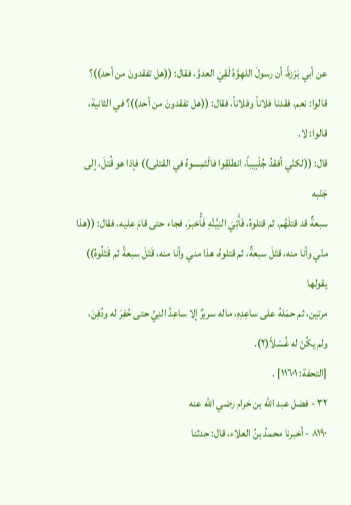عن أبي بَرْزةً، أن رسولَ اللهِوَّهُ لَقِيَ العدوَّ، فقال: ((هل تفقدونَ من أحد))؟
قالوا: نعم، فقدنا فلاناً وفلاناً، فقال: ((هل تفقدونَ من أحد))؟ في الثانية، قالوا: لا.
قال: ((لكنّي أفقدُ جُلْبِيباً، انطلِقِوا فالْتَمِسوهُ في القتلى)) فإذا هو قُتلَ، إلى جَنْبه
سبعةٌ قد قتلَهُم، ثم قتلوهُ، فَأَتِيَ النِيَّنَّهِ فَأُخبرَ، فجاء حتى قامَ عليه، فقال: ((هذا
منّي وأنا منه، قتَلَ سبعةٌ، ثم قتلوهُ، هذا مني وأنا منه، قَتَلَ سبعةً ثم قَتَلُوهُ)) يقولها
مرتين، ثم حمَلهُ على ساعِدِهِ، ماله سريرٌ إلا ساعِدُ النِيِّ حتى حُفِرَ له ودُفِنَ،
ولم يكُنْ له غُسْلاً(٢).
[التحفة: ١١٦٠١] .
٣٢ - فضل عبد الله بن حَرام رضي الله عنه
٨١٩٠ - أخبرنا محمدُ بنُ العلاء، قال: حدثنا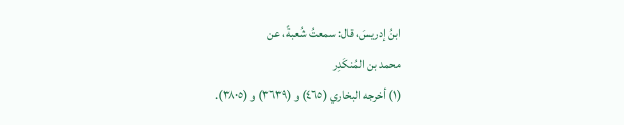ابنُ إدريسَ، قال: سمعتُ شُعبةً، عن
محمد بن المُنكَدِر
(١) أخرجه البخاري (٤٦٥) و (٣٦٣٩) و (٣٨٠٥).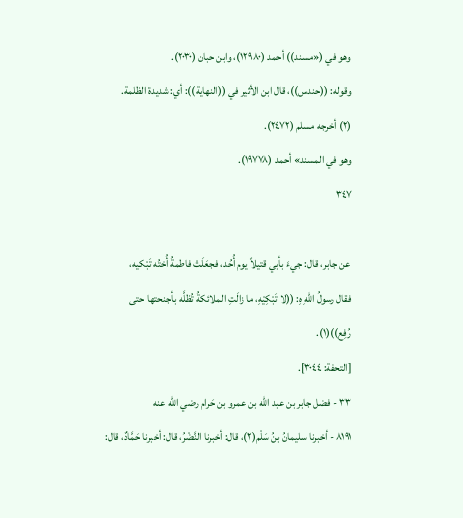وهو في («مسند)) أحمد (١٢٩٨٠)، وابن حبان (٢٠٣٠).
وقوله: ((حندس))، قال ابن الأثير في ((النهاية)): أي: شديدة الظلمة.
(٢) أخرجه مسلم (٢٤٧٢).
وهو في المسند» أحمد (١٩٧٧٨).
٣٤٧

عن جابر، قال: جيءَ بأبي قتيلاً يوم أُحُد، فجعَلَتْ فاطمةُ أُختُه تَبْكيه،
فقال رسولُ اللهِ هِ: ((لا تَبْكِيْهِ، ما زالَتِ الملائكةُ تُظلَّه بأجنحتها حتى
رُفِع))(١).
[التحفة: ٣٠٤٤].
٣٣ - فضل جابر بن عبد الله بن عمرو بن حَرام رضي الله عنه
٨١٩١ - أخبرنا سليمانُ بنُ سَلْم(٢)، قال: أخبرنا النَّضْرُ، قال: أخبرنا حَمَّادٌ، قال: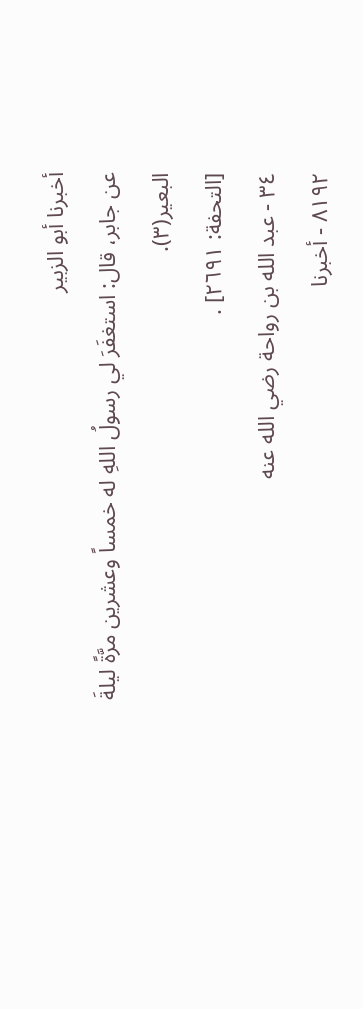أخبرنا أبو الزبير
عن جابر، قال: استغفَرَ لي رسولُ اللهِ له خمساً وعشرين مرَّةً ليلةَ البعير(٣).
[التحفة: ٢٦٩١] .
٣٤ - عبد الله بن رواحة رضي الله عنه
٨١٩٢ - أخبرنا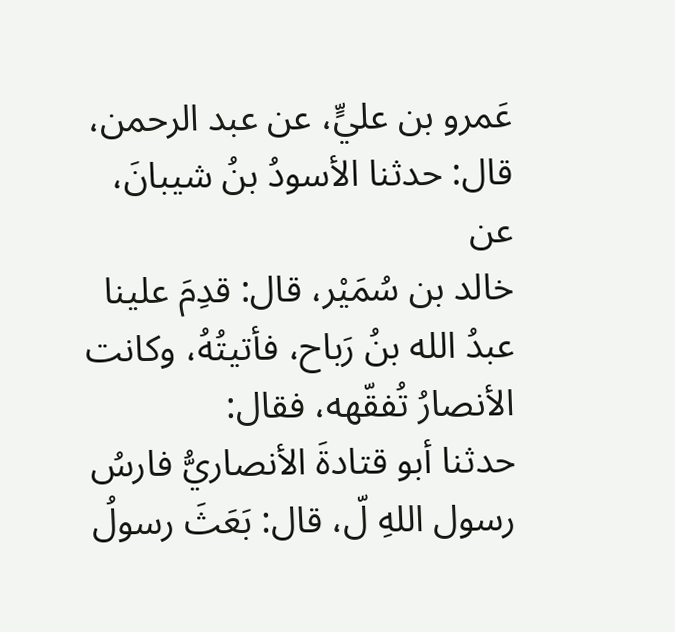عَمرو بن عليٍّ، عن عبد الرحمن، قال: حدثنا الأسودُ بنُ شيبانَ، عن
خالد بن سُمَيْر، قال: قدِمَ علينا عبدُ الله بنُ رَباح، فأتيتُهُ، وكانت الأنصارُ تُفقّهه، فقال:
حدثنا أبو قتادةَ الأنصاريُّ فارسُ رسول اللهِ لّ، قال: بَعَثَ رسولُ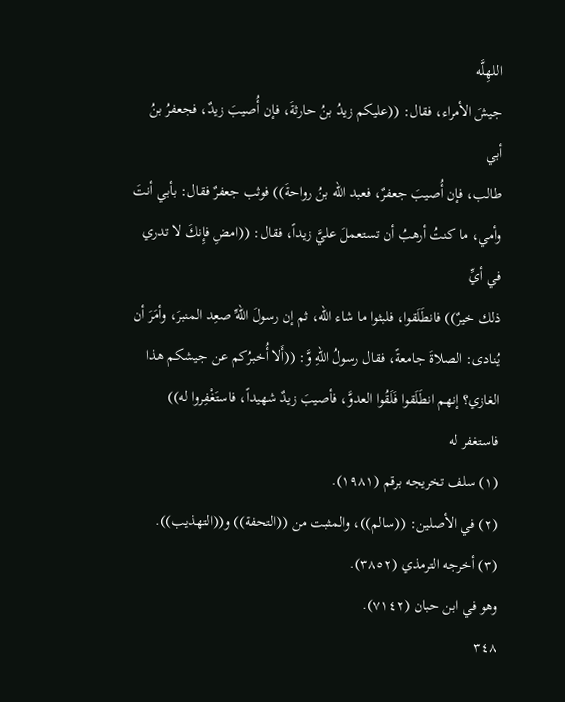اللهِلَّه
جيشَ الأمراء، فقال: ((عليكم زيدُ بنُ حارثةَ، فإن أُصيبَ زيدٌ، فجعفرُ بنُ أبي
طالب، فإن أُصيبَ جعفرٌ، فعبد الله بنُ رواحةَ)) فوثب جعفرٌ فقال: بأبي أنتَ
وأمي، ما كنتُ أرهبُ أن تستعملَ عليَّ زيداً، فقال: ((امضِ فإِنكَ لا تدري في أيِّ
ذلك خيرٌ)) فانطَلَقوا، فلبثوا ما شاء الله، ثم إن رسولَ اللهِّ صعِد المنبرَ، وأمَرَ أن
يُنادى: الصلاةَ جامعةً، فقال رسولُ اللهِ وَّ: ((أَلا أُخبرُكم عن جيشكم هذا
الغازي؟ إنهم انطَلَقوا فَلَقُوا العدوَّ، فأصيبَ زيدٌ شهيداً، فاستَغْفِروا له)) فاستغفر له
(١) سلف تخريجه برقم (١٩٨١).
(٢) في الأصلين: ((سالم))، والمثبت من ((التحفة)) و((التهذيب)).
(٣) أخرجه الترمذي (٣٨٥٢).
وهو في ابن حبان (٧١٤٢).
٣٤٨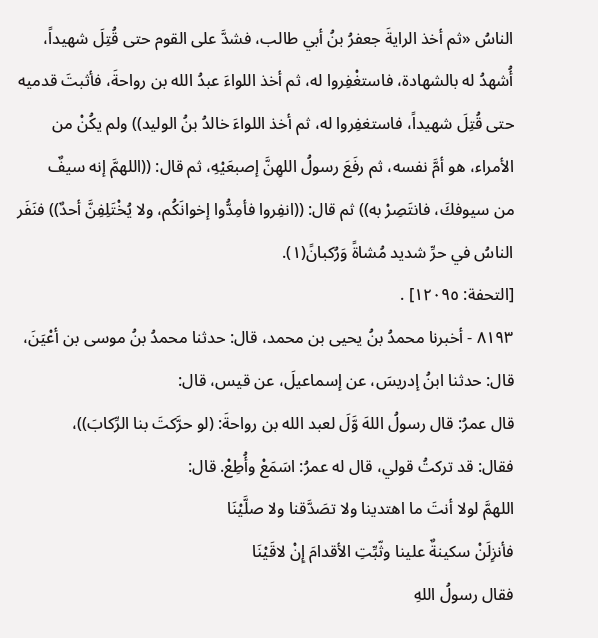الناسُ «ثم أخذ الرايةَ جعفرُ بنُ أبي طالب، فشدَّ على القوم حتى قُتِلَ شهيداً،
أُشهدُ له بالشهادة، فاستغْفِروا له، ثم أخذ اللواءَ عبدُ الله بن رواحةَ، فأثبتَ قدميه
حتى قُتِلَ شهيداً، فاستغفِروا له، ثم أخذ اللواءَ خالدُ بنُ الوليد)) ولم يكُنْ من
الأمراء، هو أمَّ نفسه، ثم رفَعَ رسولُ اللهِنَّ إصبعَيْهِ، ثم قال: ((اللهمَّ إنه سيفٌ
من سيوفكَ، فانتَصِرْ به)) ثم قال: ((انفِروا فأمِدُّوا إخوانَكُم، ولا يُخْتَلِفِنَّ أحدٌ)) فنَفَر
الناسُ في حرِّ شديد مُشاةً وَرُكبانً(١).
[التحفة: ١٢٠٩٥] .
٨١٩٣ - أخبرنا محمدُ بنُ يحيى بن محمد، قال: حدثنا محمدُ بنُ موسى بن أعْيَنَ،
قال: حدثنا ابنُ إدريسَ، عن إسماعیلَ، عن قيس، قال:
قال عمرُ: قال رسولُ اللهَ وَّلَ لعبد الله بن رواحةَ: (لو حرَّكتَ بنا الرِّكابَ))،
فقال: قد تركتُ قولي، قال له عمرُ: اسَمَعْ وأُطِعْ. قال:
اللهمَّ لولا أنتَ ما اهتدينا ولا تصَدَّقنا ولا صلَّيْنَا
فأنزِلَنْ سكينةٌ علينا وثّبِّتِ الأقدامَ إِنْ لاقَيْنَا
فقال رسولُ اللهِ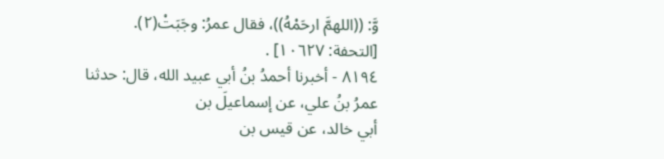وَّ: ((اللهمَّ ارحَمْهُ))، فقال عمرُ: وجَبَتْ(٢).
[التحفة: ١٠٦٢٧] .
٨١٩٤ - أخبرنا أحمدُ بنُ أبي عبيد الله، قال: حدثنا عمرُ بنُ علي، عن إسماعيلَ بن
أبي خالد، عن قيس بن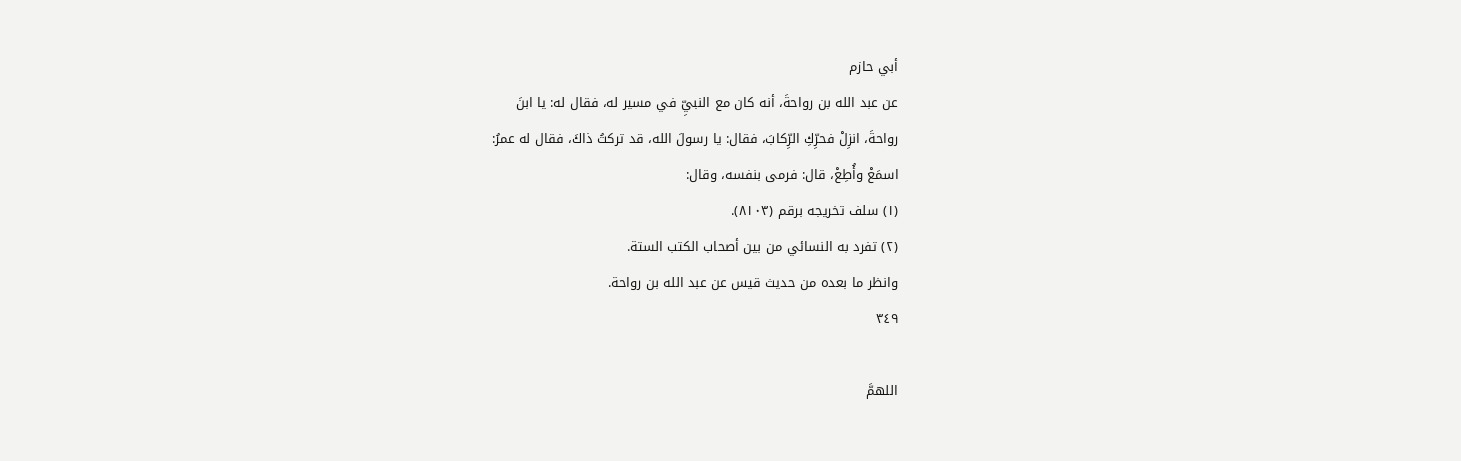أبي حازم
عن عبد الله بن رواحةَ، أنه كان مع النبيِّ في مسير له، فقال له: يا ابنَ
رواحةَ، انزِلْ فحرِّكِ الرِّكابَ، فقال: يا رسولَ الله، قد تركتُ ذاكَ، فقال له عمرُ:
اسمَعْ وأُطِعْ، قال: فرمى بنفسه، وقال:
(١) سلف تخريجه برقم (٨١٠٣).
(٢) تفرد به النسائي من بين أصحاب الكتب الستة.
وانظر ما بعده من حديث قيس عن عبد الله بن رواحة.
٣٤٩

اللهمَّ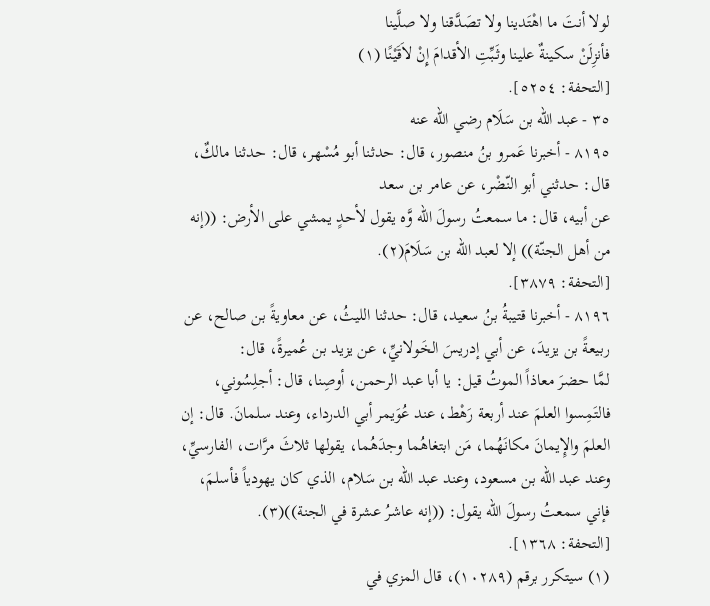لولا أنتَ ما اهْتَدينا ولا تصَدَّقنا ولا صلَّينا
فأنزِلَنْ سكينةٌ علينا وثَبِّتِ الأقدامَ إِنْ لاَقَيْنًا (١)
[التحفة: ٥٢٥٤].
٣٥ - عبد الله بن سَلَام رضي الله عنه
٨١٩٥ - أخبرنا عَمرو بنُ منصور، قال: حدثنا أبو مُسْهر، قال: حدثنا مالكٌ،
قال: حدثني أبو النّضْر، عن عامر بن سعد
عن أبيه، قال: ما سمعتُ رسولَ الله وَّه يقول لأحدٍ يمشي على الأرض: ((إنه
من أهل الجنّة)) إلا لعبد الله بن سَلَامَ(٢).
[التحفة: ٣٨٧٩].
٨١٩٦ - أخبرنا قتيبةُ بنُ سعيد، قال: حدثنا الليثُ، عن معاويةً بن صالح، عن
ربيعةً بن يزيدَ، عن أبي إدريسَ الخَولانيِّ، عن يزيد بن عُميرةً، قال:
لمَّا حضرَ معاذاً الموتُ قيل: يا أبا عبد الرحمن، أوصِنا، قال: أجلِسُوني،
فالتَمِسوا العلمَ عند أربعة رَهْط، عند عُوَيمر أبي الدرداء، وعند سلمانَ. قال: إن
العلمَ والإِيمانَ مكانَهُما، مَن ابتغاهُما وجدَهُما، يقولها ثلاثَ مرَّات، الفارسيِّ،
وعند عبد الله بن مسعود، وعند عبد الله بن سَلام، الذي کان یھودیاً فأسلمَ،
فإني سمعتُ رسولَ الله يقول: ((إنه عاشرُ عشرة في الجنة))(٣).
[التحفة: ١٣٦٨].
(١) سيتكرر برقم (١٠٢٨٩)، قال المزي في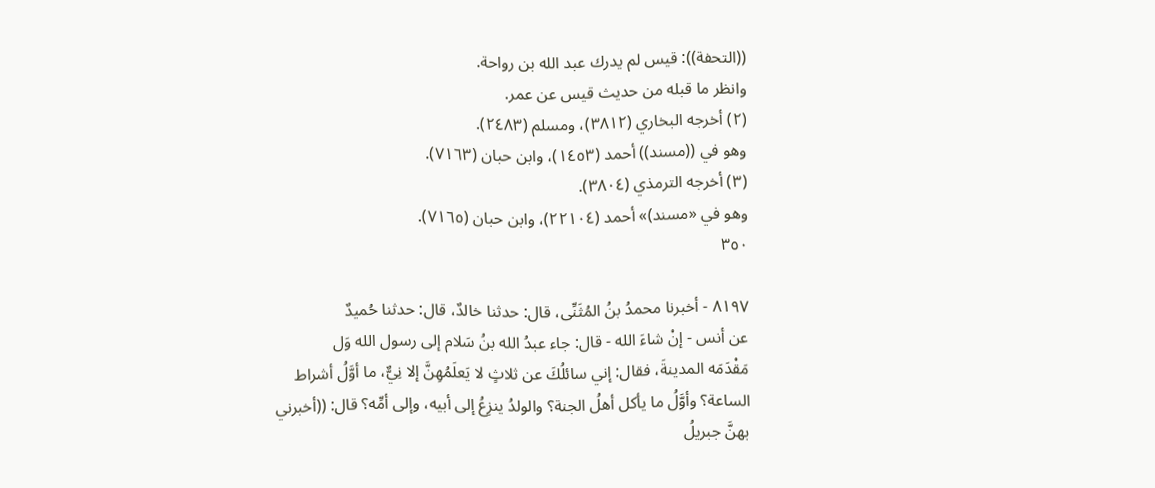((التحفة)): قيس لم يدرك عبد الله بن رواحة.
وانظر ما قبله من حدیث قیس عن عمر.
(٢) أخرجه البخاري (٣٨١٢)، ومسلم (٢٤٨٣).
وهو في ((مسند)) أحمد (١٤٥٣)، وابن حبان (٧١٦٣).
(٣) أخرجه الترمذي (٣٨٠٤).
وهو في «مسند)» أحمد (٢٢١٠٤)، وابن حبان (٧١٦٥).
٣٥٠

٨١٩٧ - أخبرنا محمدُ بنُ المُثَنِّى، قال: حدثنا خالدٌ، قال: حدثنا حُميدٌ
عن أنس - إنْ شاءَ الله - قال: جاء عبدُ الله بنُ سَلام إلى رسول الله وَل
مَقْدَمَه المدينةَ، فقال: إني سائلُكَ عن ثلاثٍ لا يَعلَمُهِنَّ إلا نِيٌّ، ما أوَّلُ أشراط
الساعة؟ وأوَّلُ ما يأكل أهلُ الجنة؟ والولدُ ينزِعُ إلى أبيه، وإلى أمِّه؟ قال: ((أخبرني
بهنَّ جبريلُ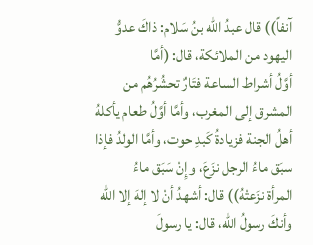آنفاً)) قال عبدُ الله بنُ سَلام: ذاكَ عدوُّ اليهود من الملائكة، قال: (أمَّا
أوَّلُ أشراط الساعة فتَارٌ تحشُرُهُم من المشرق إلى المغرب، وأمَّا أوَّلُ طعام يأكلهُ
أهلُ الجنة فزيادةُ كَبدِ حوت، وأمَّا الولدُ فإذا سبَق ماءُ الرجل نزَعَ، وإِنْ سَبَق ماءُ
المرأة نزَعتْهُ)) قال: أشهدُ أنْ لا إلهَ إلا الله وأنكَ رسولُ الله، قال: يا رسولَ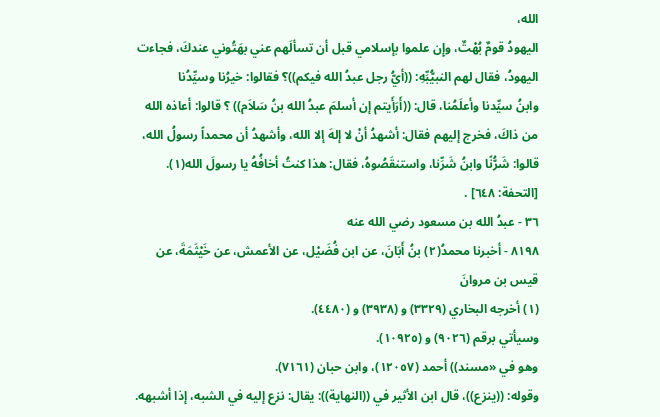الله،
اليهودُ قومٌ بُهْتٌ، وإِن علموا بإسلامي قبل أن تسألَهم عني بهَتُوني عندكَ، فجاءت
اليهودُ، فقال لهم النبيُّبِّهِ: ((أيُّ رجل عبدُ الله فيكم))؟ فقالوا: خيرُنا وسيِّدُنا
وابنُ سيِّدنا وأعلَمُنا، قال: ((أَرَأَيتم إن أسلمَ عبدُ الله بنُ سَلاَم)) ؟ قالوا: أعاذه الله
من ذاكَ، فخرج إليهم فقال: أشهدُ أنْ لا إلهَ إلا الله، وأشهدُ أن محمداً رسولُ الله،
قالوا: شَرُّنًا وابنُ شَرِّنا، واستنقَصُوهُ، فقال: هذا كنتُ أخافُهُ يا رسولَ الله(١).
[التحفة: ٦٤٨] .
٣٦ - عبدُ الله بن مسعود رضي الله عنه
٨١٩٨ - أخبرنا محمدُ(٢) بنُ أَبَانَ، عن ابن فُضَيْل، عن الأعمش، عن خَيْثَمَةَ، عن
قیس بن مروانَ
(١) أخرجه البخاري (٣٣٢٩) و (٣٩٣٨) و (٤٤٨٠).
وسيأتي برقم (٩٠٢٦) و (١٠٩٢٥).
وهو في «مسند)) أحمد (١٢٠٥٧)، وابن حبان (٧١٦١).
وقوله: ((ينزع))، قال ابن الأثير في ((النهاية)): يقال: نزع إليه في الشبه، إذا أشبهه.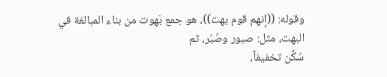وقوله: ((إنهم قوم بهت))، هو جمع بَهوت من بناء المبالغة في البهت، مثل: صبور وصُبُر، ثم
سُكِّن تخفيفاً،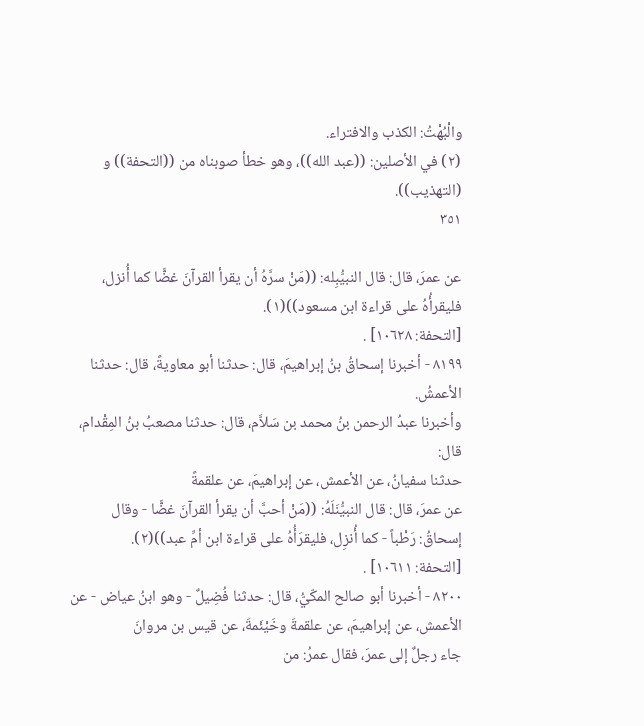والْبُهْتُ: الكذب والافتراء.
(٢) في الأصلين: ((عبد الله))، وهو خطأ صوبناه من ((التحفة)) و (التهذيب)).
٣٥١

عن عمرَ، قال: قال النبيُّبِله: ((مَنْ سرَّهُ أن يقرأ القرآنَ غضًّا كما أُنزل،
فليقرأُهُ على قراءة ابن مسعود))(١).
[التحفة: ١٠٦٢٨] .
٨١٩٩ - أخبرنا إسحاقُ بنُ إبراهيمَ، قال: حدثنا أبو معاويةً، قال: حدثنا
الأعمشُ.
وأخبرنا عبدُ الرحمن بنُ محمد بن سَلاَّم، قال: حدثنا مصعبُ بنُ المِقْدام، قال:
حدثنا سفيانُ، عن الأعمش، عن إبراهيمَ، عن علقمةً
عن عمرَ، قال: قال النبيُّنَلَهُ: ((مَنْ أحبَّ أن يقرأ القرآنَ غضًّا - وقال
إسحاقُ: رَطْباً - كما أُنزِل، فليقرَأُهُ على قراءة ابن أمِّ عبد))(٢).
[التحفة: ١٠٦١١] .
٨٢٠٠ - أخبرنا أبو صالح المكّيُّ، قال: حدثنا فُضِيلٌ - وهو ابنُ عياض - عن
الأعمش، عن إبراهيمَ، عن علقمةَ وخَيْئَمةَ، عن قيس بن مروانَ
جاء رجلٌ إلى عمرَ، فقال عمرُ: من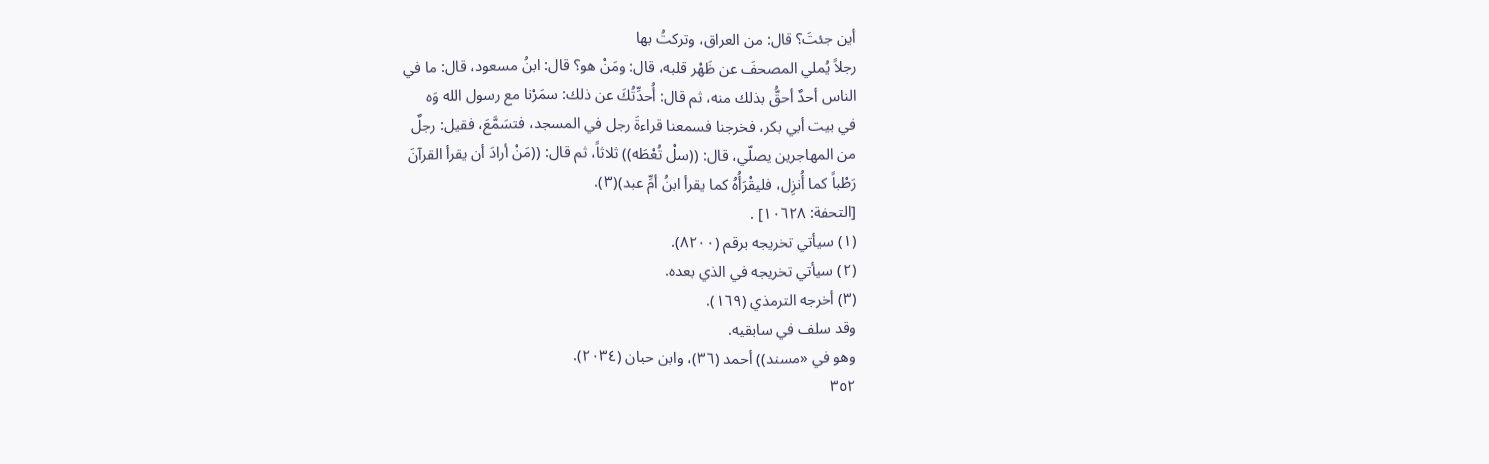أين جئتَ؟ قال: من العراق، وتركتُ بها
رجلاً يُملي المصحفَ عن ظَهْر قلبه، قال: ومَنْ هو؟ قال: ابنُ مسعود، قال: ما في
الناس أحدٌ أحقُّ بذلك منه، ثم قال: أُحدِّتُكَ عن ذلك: سمَرْنا مع رسول الله وَه
في بيت أبي بكر، فخرجنا فسمعنا قراءةَ رجل في المسجد، فتسَمَّعَ، فقيل: رجلٌ
من المهاجرين يصلّي، قال: ((سلْ تُعْطَه)) ثلاثاً، ثم قال: ((مَنْ أرادَ أن يقرأ القرآنَ
رَطْباً كما أُنزِل، فليقْرَأُهُ كما يقرأ ابنُ أمِّ عبد)(٣).
[التحفة: ١٠٦٢٨] .
(١) سيأتي تخريجه برقم (٨٢٠٠).
(٢) سيأتي تخريجه في الذي بعده.
(٣) أخرجه الترمذي (١٦٩).
وقد سلف في سابقيه.
وهو في «مسند)) أحمد (٣٦)، وابن حبان (٢٠٣٤).
٣٥٢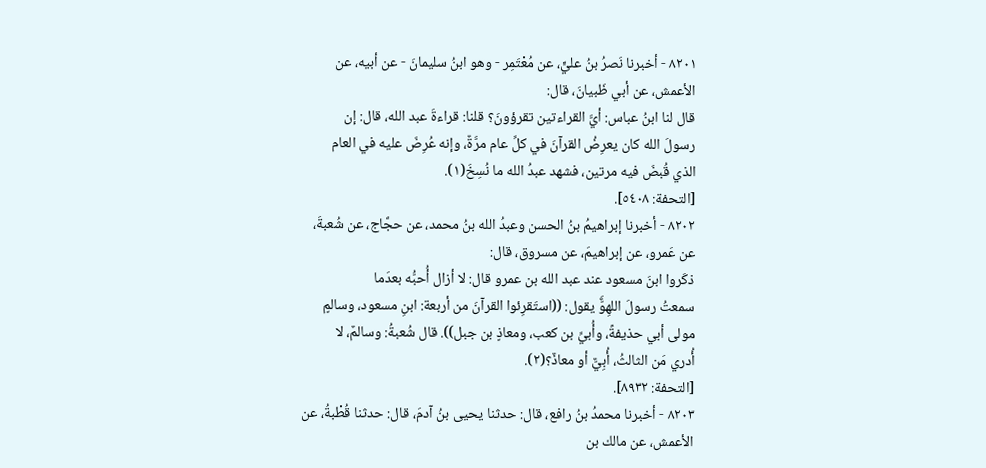٨٢٠١ - أخبرنا نَصرُ بنُ عليٍّ، عن مُعْتَمِر - وهو ابنُ سليمانَ - عن أبيه، عن
الأعمش، عن أبي ظَبیانَ، قال:
قال لنا ابنُ عباس: أيَّ القراءتين تقرؤونَ؟ قلنا: قراءةَ عبد الله، قال: إن
رسولَ الله كان يعرِضُ القرآنَ في كلِّ عام مرَّةٌ، وإنه عُرِضَ عليه في العام
الذي قُبضَ فيه مرتين، فشهد عبدُ الله ما نُسِخَ(١).
[التحفة: ٥٤٠٨].
٨٢٠٢ - أخبرنا إبراهيمُ بنُ الحسن وعبدُ الله بنُ محمد، عن حجَّاج، عن شُعبةَ،
عن عَمرو، عن إبراهيمَ، عن مسروق، قال:
ذكَروا ابنَ مسعود عند عبد الله بن عمرو قال: لا أزال أُحبُّه بعدَما
سمعتُ رسولَ اللهِوٌَّ يقول: ((استَقرِئوا القرآنَ من أربعة: ابنِ مسعود، وسالمٍ
مولى أبي حذيفةً، وأُبيِّ بن كعب، ومعاذٍ بن جبل)). قال شُعبةُ: وسالمٌ، لا
أُدري مَن الثالثُ، أُبِيٌّ أو معاذٌ؟(٢).
[التحفة: ٨٩٣٢].
٨٢٠٣ - أخبرنا محمدُ بنُ رافع، قال: حدثنا يحيى بنُ آدمَ، قال: حدثنا قُطْبةُ، عن
الأعمش، عن مالك بن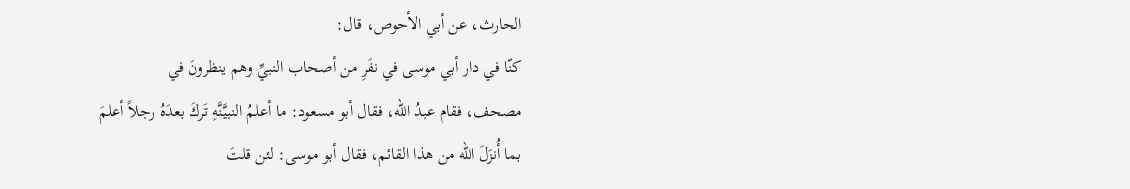الحارث، عن أبي الأحوص، قال:
كنّا في دار أبي موسى في نفَرِ من أصحاب النبيِّ وهم ينظرونَ في
مصحف، فقام عبدُ الله، فقال أبو مسعود: ما أعلمُ النبيَّنَّهِ تَركَ بعدَهُ رجلاً أعلمَ
بما أُنزَلَ الله من هذا القائم، فقال أبو موسى: لئن قلتَ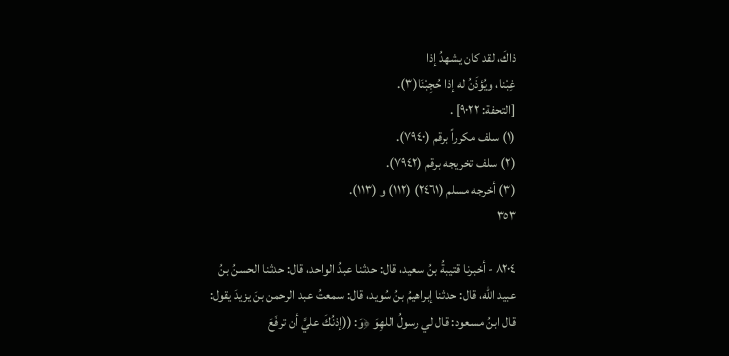ذاكَ، لقد كان يشهدُ إذا
غِبْنا، ويُؤذَنُ له إذا حُجِبْنَا(٣).
[التحفة: ٩٠٢٢] .
(١) سلف مكرراً برقم (٧٩٤٠).
(٢) سلف تخريجه برقم (٧٩٤٢).
(٣) أخرجه مسلم (٢٤٦١) (١١٢) و (١١٣).
٣٥٣

٨٢٠٤ - أخبرنا قتيبةُ بنُ سعيد، قال: حدثنا عبدُ الواحد، قال: حدثنا الحسنُ بنُ
عبيد الله، قال: حدثنا إبراهيمُ بنُ سُويد، قال: سمعتُ عبد الرحمن بنَ يزيدَ يقول:
قال ابنُ مسعود: قال لي رسولُ اللهِوَ ﴿وَ: ((إذنُكَ عليَّ أن ترفَعَ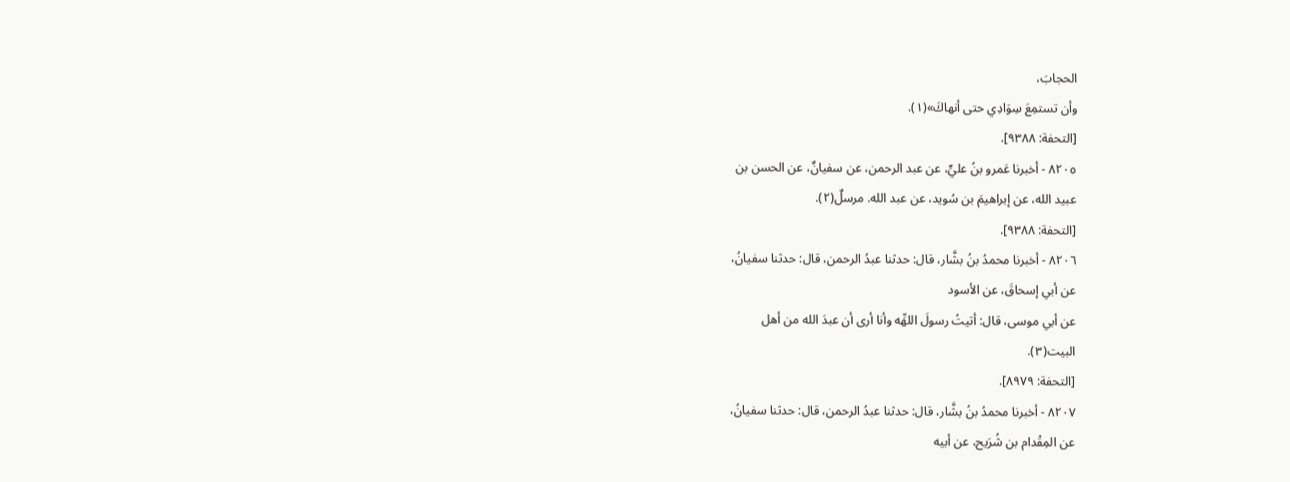الحجابَ،
وأن تستمِعَ سِوَادِي حتى أنهاكَ»(١).
[التحفة: ٩٣٨٨].
٨٢٠٥ - أخبرنا عَمرو بنُ عليٍّ، عن عبد الرحمن، عن سفيانٌ، عن الحسن بن
عبيد الله، عن إبراهيمَ بن سُويد، عن عبد الله. مرسلٌ(٢).
[التحفة: ٩٣٨٨].
٨٢٠٦ - أخبرنا محمدُ بنُ بشَّار، قال: حدثنا عبدُ الرحمن، قال: حدثنا سفيانُ،
عن أبي إسحاقَ، عن الأسود
عن أبي موسى، قال: أتيتُ رسولَ اللهِّه وأنا أرى أن عبدَ الله من أهل
البيت(٣).
[التحفة: ٨٩٧٩].
٨٢٠٧ - أخبرنا محمدُ بنُ بشَّار، قال: حدثنا عبدُ الرحمن، قال: حدثنا سفيانُ،
عن المِقْدام بن شُرَيح، عن أبيه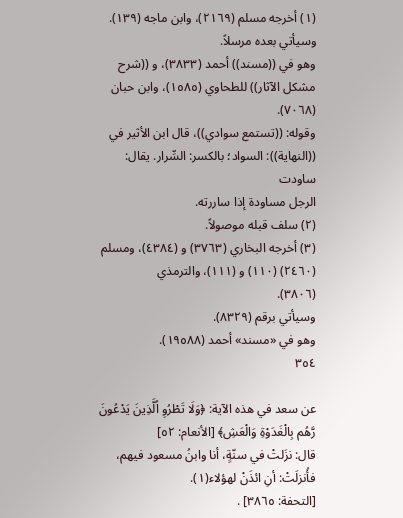(١) أخرجه مسلم (٢١٦٩)، وابن ماجه (١٣٩).
وسيأتي بعده مرسلاً.
وهو في ((مسند)) أحمد (٣٨٣٣)، و ((شرح مشكل الآثار)) للطحاوي (١٥٨٥)، وابن حبان
(٧٠٦٨).
وقوله: ((تستمع سوادي))، قال ابن الأثير في ((النهاية)): السواد؛ بالكسر: السِّرار. يقال: ساودت
الرجل مساودة إذا ساررته.
(٢) سلف قبله موصولاً.
(٣) أخرجه البخاري (٣٧٦٣) و (٤٣٨٤)، ومسلم (٢٤٦٠) (١١٠) و (١١١)، والترمذي
(٣٨٠٦).
وسيأتي برقم (٨٣٢٩).
وهو في «مسند» أحمد (١٩٥٨٨).
٣٥٤

عن سعد في هذه الآية: ﴿وَلَا تَطْرُوِ اُلَّذِينَ يَدْعُونَ رَّهُم بِالْغَدَوْةِ وَالْعَشِ﴾ [الأنعام: ٥٢]
قال: نزَلتْ في سنّةٍ، أنا وابنُ مسعود فيهم، فأُنزلَتْ: أنِ ائذَنْ لهؤلاء(١).
[التحفة: ٣٨٦٥] .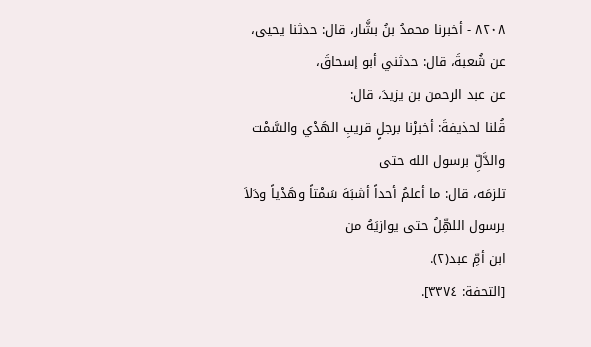٨٢٠٨ - أخبرنا محمدُ بنُ بشَّار، قال: حدثنا يحيى، عن شُعبةَ، قال: حدثني أبو إسحاقَ،
عن عبد الرحمن بن يزيدَ، قال:
قُلنا لحذيفةَ: أخبرْنا برجلٍ قريبِ الهَدْي والسَّمْت والدَّلِّ برسول الله حتى
تلزمَه، قال: ما أعلمُ أحداً أشبَهَ سَمْتاً وهَدْياً ودَلاَ برسول اللهِّلُ حتى يوازيَهُ من
ابن أمِّ عبد(٢).
[التحفة: ٣٣٧٤].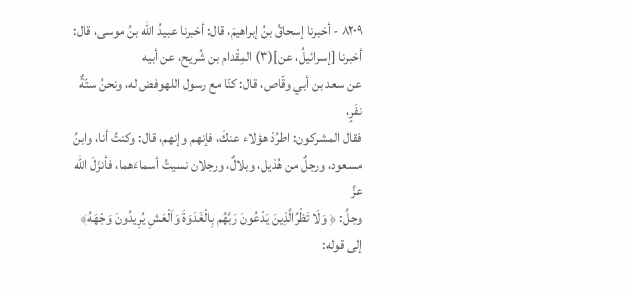٨٢٠٩ - أخبرنا إسحاقُ بنُ إبراهيمَ، قال: أخبرنا عبيدُ الله بنُ موسى، قال:
أخبرنا [إسرائيلُ، عن](٣) المِقْدام بن شُريح، عن أبيه
عن سعد بن أبي وقّاص، قال: كنّا مع رسول اللهوفض له، ونحنُ ستّةٌ نفَرٍ،
فقال المشركون: اطرُدْ هؤلاء عنكَ، فإنهم وإنهم، قال: وكنتُ أنا، وابنُ
مسعود، ورجلٌ من هُذيل، وبلالٌ، ورجلان نسيتُ أسماءَهما، فأنزَلَ الله عزَّ
وجلَّ: ﴿ وَلَا تَظْرُالَّذِينَ يَدْعُونَ رَبَّهُم بِالْغَدَوَةَ وَاَلْعَشِ يُرِيدُونَ وَجْهَهُ﴾ إلى قوله: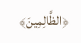﴿الظَّالِمِينَ﴾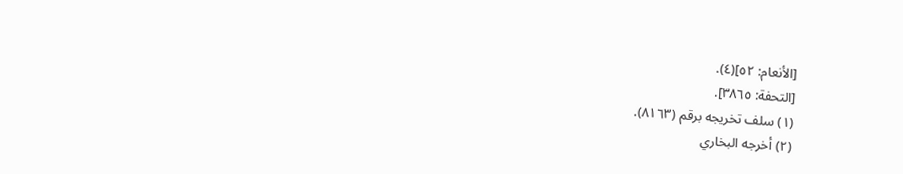[الأنعام: ٥٢](٤).
[التحفة: ٣٨٦٥].
(١) سلف تخريجه برقم (٨١٦٣).
(٢) أخرجه البخاري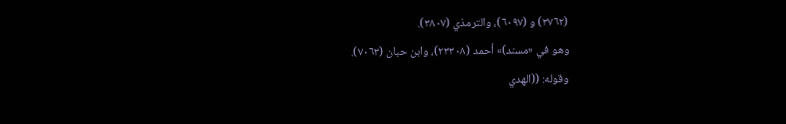(٣٧٦٢) و (٦٠٩٧)، والترمذي (٣٨٠٧).
وهو في «مسند)» أحمد (٢٣٣٠٨)، وابن حبان (٧٠٦٣).
وقوله: ((الهدي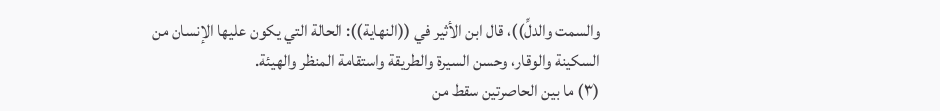والسمت والدلِّ))، قال ابن الأثير في ((النهاية)): الحالة التي يكون عليها الإنسان من
السكينة والوقار، وحسن السيرة والطريقة واستقامة المنظر والهيئة.
(٣) ما بين الحاصرتين سقط من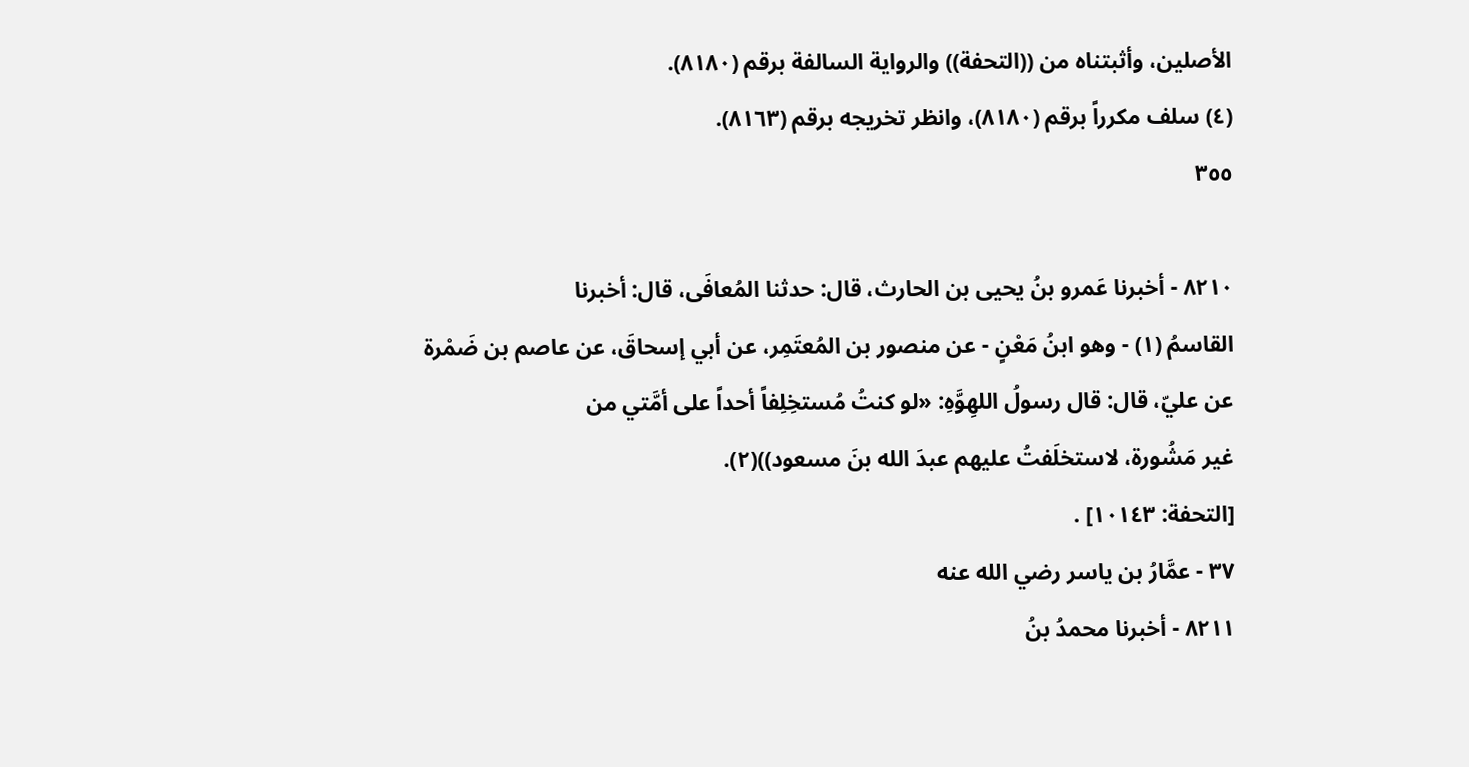الأصلين، وأثبتناه من ((التحفة)) والرواية السالفة برقم (٨١٨٠).
(٤) سلف مكرراً برقم (٨١٨٠)، وانظر تخريجه برقم (٨١٦٣).
٣٥٥

٨٢١٠ - أخبرنا عَمرو بنُ يحيى بن الحارث، قال: حدثنا المُعافَى، قال: أخبرنا
القاسمُ (١) - وهو ابنُ مَعْنٍ - عن منصور بن المُعتَمِر، عن أبي إسحاقَ، عن عاصم بن ضَمْرة
عن عليّ، قال: قال رسولُ اللهِوَّهِ: «لو كنتُ مُستخِلِفاً أحداً على أمَّتي من
غير مَشُورة، لاستخلَفتُ عليهم عبدَ الله بنَ مسعود))(٢).
[التحفة: ١٠١٤٣] .
٣٧ - عمَّارُ بن ياسر رضي الله عنه
٨٢١١ - أخبرنا محمدُ بنُ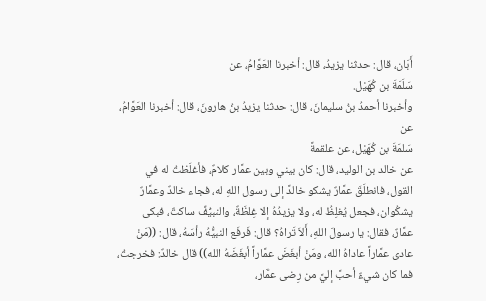أَبَان، قال: حدثنا يزيدُ، قال: أخبرنا العَوَّامُ، عن
سَلَمَةَ بن كُهَيْل.
وأخبرنا أحمدُ بنُ سليمانَ، قال: حدثنا يزيدُ بنُ هارونَ، قال: أخبرنا العَوَّامُ، عن
سَلمَةَ بن كُهَيْل، عن علقمةً
عن خالد بن الوليد، قال: كان بيني وبين عمَّار كلامٌ، فأغلَظتُ له في
القول، فانطلَقَ عمَّارٌ يشكو خالدً إلى رسول اللهِ له، فجاء خالدٌ وعمَّارٌ
يشكُوان، فجعل يُغلِظُ له، ولا يزيدُهُ إلا غِلظَةٌ، والنبيُّفِّ ساكتٌ، فبكى
عمَّارٌ، فقال: يا رسولَ اللهِ، أَلاَ تَراهُ؟ قال: فَرفَع النبيَُّهُ رأسَهُ، قال: ((مَنْ
عادى عمَّاراً عاداهُ الله، ومَنْ أبغَضَ عمَّاراً أبغَضَهُ الله)) قال خالدٌ: فخرجتُ،
فما كان شيءٌ أحبَّ إليَّ من رِضى عمَّار،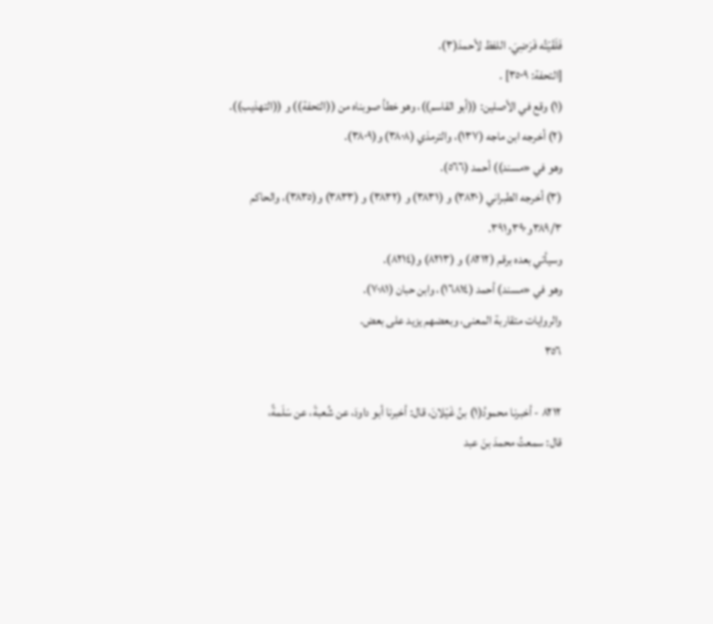فَلَقَيْتُه فَرَضِيَ. اللفظ لأحمدَ(٣).
[التحفة: ٣٥٠٩] .
(١) وقع في الأصلين: ((أبو القاسم))، وهو خطأ صوبناه من ((التحفة)) و ((التهذيب)).
(٢) أخرجه ابن ماجه (١٣٧)، والترمذي (٣٨٠٨) و(٣٨٠٩).
وهو في «مسند)) أحمد (٥٦٦).
(٣) أخرجه الطبراني (٣٨٣٠) و (٣٨٣١) و (٣٨٣٢) و (٣٨٣٣) و(٣٨٣٥)، والحاكم
٣٨٩/٣و٣٩٠و٣٩١.
وسیأتي بعده برقم (٨٢١٢) و (٨٢١٣) و(٨٢١٤).
وهو في «مسند) أحمد (١٦٨١٤)، وابن حبان (٧٠٨١).
والروايات متقاربة المعنى، وبعضهم يزيد على بعض.
٣٥٦

٨٢١٢ - أخبرنا محمودُ(١) بنُ غَيْلانَ، قال: أخبرنا أبو داودَ، عن شُعبةَ، عن سَلَمةً،
قال: سمعتُ محمدَ بنَ عبد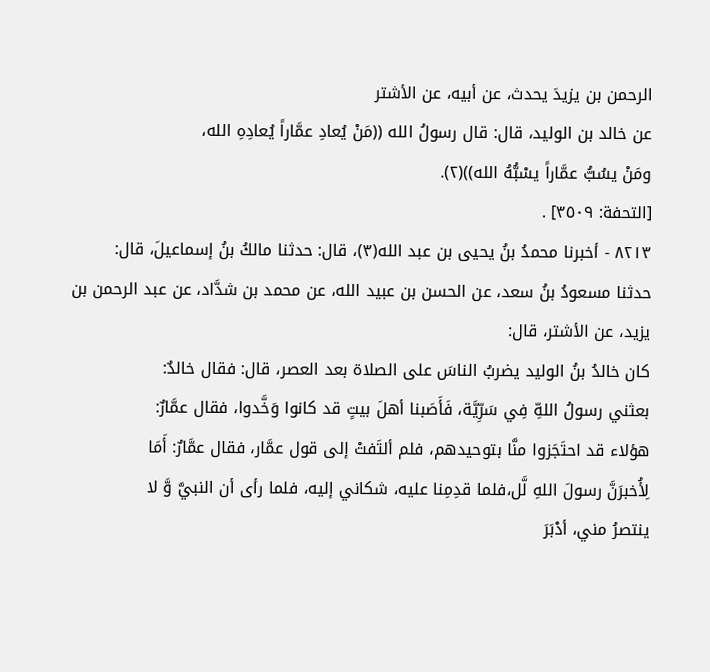الرحمن بن يزيدَ يحدث، عن أبيه، عن الأشتر
عن خالد بن الوليد، قال: قال رسولُ الله ((مَنْ يُعادِ عمَّاراً يُعادِهِ الله،
ومَنْ يسُبُّ عمَّاراً يسْبُّهُ الله))(٢).
[التحفة: ٣٥٠٩] .
٨٢١٣ - أخبرنا محمدُ بنُ يحيى بن عبد الله(٣)، قال: حدثنا مالكُ بنُ إسماعيلَ، قال:
حدثنا مسعودُ بنُ سعد، عن الحسن بن عبيد الله، عن محمد بن شدَّاد، عن عبد الرحمن بن
یزید، عن الأشتر، قال:
كان خالدُ بنُ الوليد يضربُ الناسَ على الصلاة بعد العصر، قال: فقال خالدٌ:
بعثني رسولُ اللهِّ فِي سَرِّيَّة، فَأَصَبنا أهلَ بيتٍ قد كانوا وَخَّدوا، فقال عمَّارٌ:
هؤلاء قد احتَجَزوا منَّا بتوحيدهم، فلم ألتَفتْ إلى قول عمَّار، فقال عمَّارٌ: أَمَا
لِأُخبرَنَّ رسولَ اللهِ لَّل،فلما قدِمِنا عليه، شكاني إليه، فلما رأى أن النبيَّ وَّ لا
ينتصرُ مني، أدْبَرَ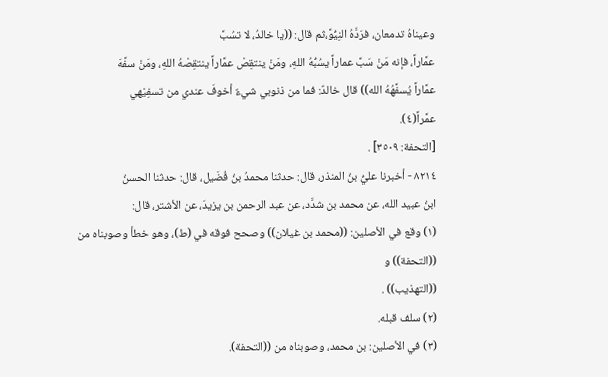وعيناهُ تدمعان، فرَدَّهُ النِيُّوَّ،ثم قال: ((يا خالدُ، لا تسُبَّ
عمَّاراً، فإنه مَنْ سَبَّ عماراً يسُبُّهُ اللهِ، ومَنْ ينتقِصْ عمَّاراً ينتقِصْهُ اللهِ، ومَنْ سفَّهَ
عمَّاراً يُسفَّهُهُ الله)) قال خالدٌ: فما من ذنوبي شيءٌ أخوفَ عندي من تسفِيْهي
عمَّراً(٤).
[التحفة: ٣٥٠٩] .
٨٢١٤ - أخبرنا عليُّ بنُ المنذر، قال: حدثنا محمدُ بنُ فُضَيل، قال: حدثنا الحسنُ
ابنُ عبيد الله، عن محمد بن شدَّد، عن عبد الرحمن بن يزيدَ، عن الأشتر، قال:
(١) وقع في الأصلين: ((محمد بن غيلان)) وصحح فوقه في (ط)، وهو خطأ وصوبناه من ((التحفة)) و
((التهذيب)) .
(٢) سلف قبله.
(٣) في الأصلين: بن محمد، وصوبناه من ((التحفة).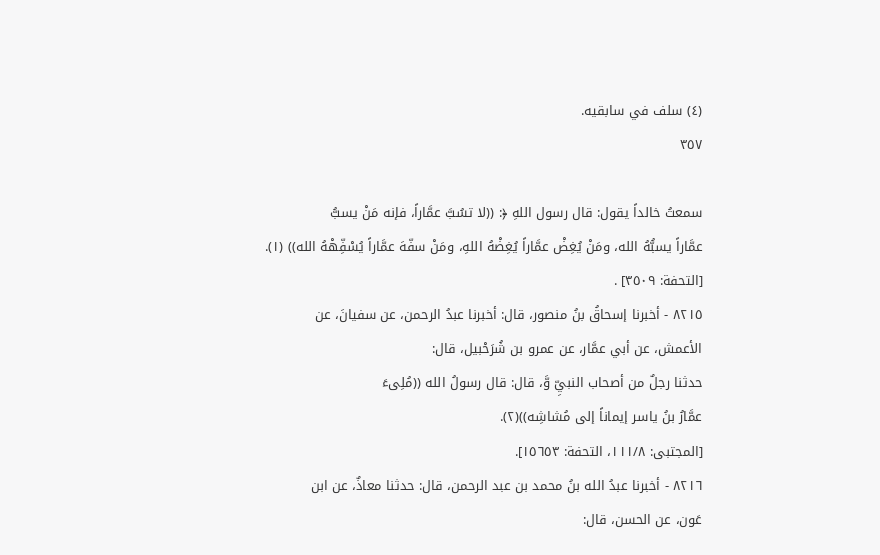(٤) سلف في سابقيه.
٣٥٧

سمعتُ خالداً يقول: قال رسول اللهِ ﴿: ((لا تسُبَّ عمَّاراً، فإنه مَنْ يسبُّ
عمَّاراً يسبُّهُ الله، ومَنْ يُغِضْ عمَّاراً يُغِضْهُ اللهِ، ومَنْ سفّهَ عمَّاراً يُسْفِّهْهُ الله)) (١).
[التحفة: ٣٥٠٩] .
٨٢١٥ - أخبرنا إسحاقُ بنُ منصور، قال: أخبرنا عبدُ الرحمن، عن سفيانَ، عن
الأعمش، عن أبي عمَّار، عن عمرو بن شُرَحْبيل، قال:
حدثنا رجلٌ من أصحاب النبيِّ وَّ، قال: قال رسولُ الله ((مُلِىءَ
عمَّارُ بنُ ياسر إيماناً إلى مُشاشِه))(٢).
[المجتبى: ١١١/٨، التحفة: ١٥٦٥٣].
٨٢١٦ - أخبرنا عبدُ الله بنُ محمد بن عبد الرحمن، قال: حدثنا معاذٌ، عن ابن
عَون، عن الحسن، قال: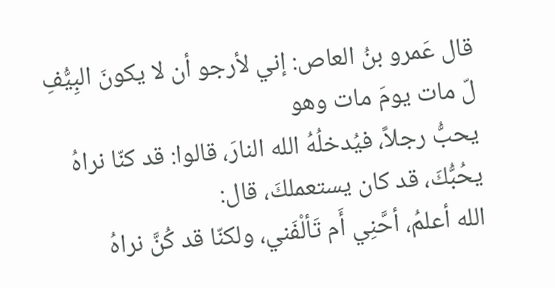قال عَمرو بنُ العاص: إني لأرجو أن لا يكونَ البِيُّفِ لّ مات يومَ مات وهو
يحبُّ رجلاً، فيُدخلُهُ الله النارَ، قالوا: قد كنّا نراهُ يحُبُّكَ، قد كان يستعملكَ، قال:
الله أعلمُ، أحَّنِي أَم تَألْفَني، ولكنّا قد كُنَّ نراهُ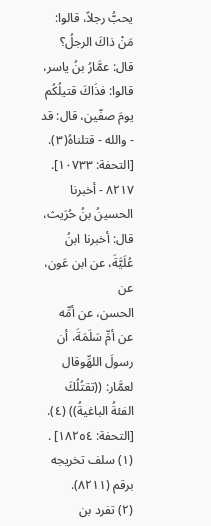يحبُّ رجلاً، قالوا: مَنْ ذاكَ الرجلُ؟
قال: عمَّارُ بنُ ياسر، قالوا: فذَاكَ قتيلُكُم يومَ صفّين، قال: قد - والله - قتلناهُ(٣).
[التحفة: ١٠٧٣٣].
٨٢١٧ - أخبرنا الحسينُ بنُ حُرَيث، قال: أخبرنا ابنُ عُلَيَّةَ، عن ابن عَون، عن
الحسن، عن أمِّه
عن أمِّ سَلَمَةَ، أن رسولَ اللهِّوقال لعمَّار: ((تقتُلُكَ الفئةُ الباغيةُ)) (٤).
[التحفة: ١٨٢٥٤] .
(١) سلف تخريجه برقم (٨٢١١).
(٢) تفرد بن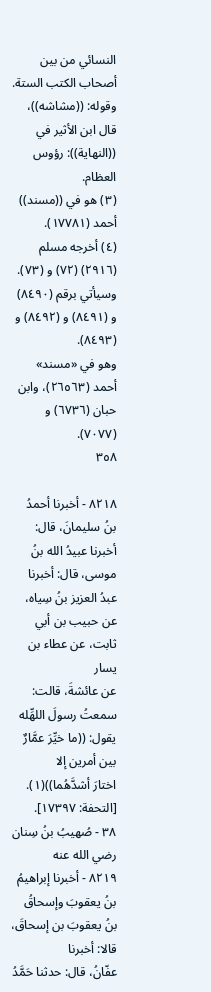النسائي من بين أصحاب الكتب الستة.
وقوله: ((مشاشه))، قال ابن الأثير في ((النهاية)): رؤوس العظام.
(٣) هو في ((مسند)) أحمد (١٧٧٨١).
(٤) أخرجه مسلم (٢٩١٦) (٧٢) و (٧٣).
وسيأتي برقم (٨٤٩٠) و (٨٤٩١) و (٨٤٩٢) و (٨٤٩٣).
وهو في «مسند» أحمد (٢٦٥٦٣)، وابن حبان (٦٧٣٦) و (٧٠٧٧).
٣٥٨

٨٢١٨ - أخبرنا أحمدُ بنُ سليمانَ، قال: أخبرنا عبيدُ الله بنُ موسى، قال: أخبرنا
عبدُ العزيز بنُ سِیاه، عن حبيب بن أبي ثابت، عن عطاء بن يسار
عن عائشةَ، قالت: سمعتُ رسولَ اللهِّله يقول: ((ما خيِّرَ عمَّارٌ بين أمرين إلا
اختارَ أشدَّهُما))(١).
[التحفة: ١٧٣٩٧].
٣٨ - صُهيبُ بنُ سِنان رضي الله عنه
٨٢١٩ - أخبرنا إبراهيمُ بنُ يعقوبَ وإسحاقُ بنُ يعقوبَ بن إسحاقَ، قالا: أخبرنا
عفّانُ، قال: حدثنا حَمَّدُ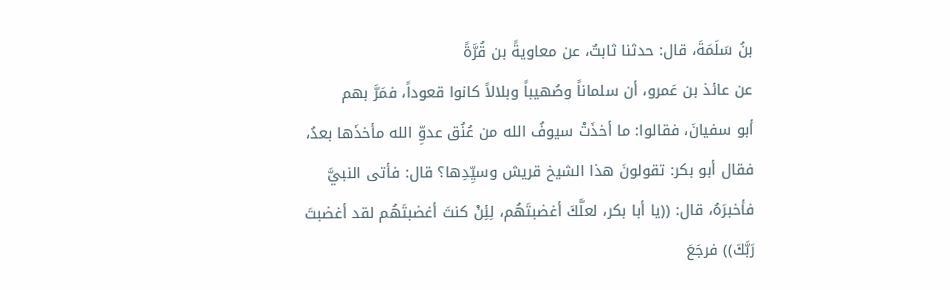بنُ سَلَمَةَ، قال: حدثنا ثابتٌ، عن معاويةً بن قُرَّةً
عن عائذ بن عَمرو، أن سلماناً وصُهيباً وبلالاً كانوا قعوداً، فمَرَّ بهم
أبو سفيانَ، فقالوا: ما أخذَتْ سيوفُ الله من عُنُق عدوِّ الله مأخذَها بعدُ،
فقال أبو بكر: تقولونَ هذا الشيخ قريش وسيِّدِها؟ قال: فأتى النبيَّ
فأخبرَهُ، قال: ((يا أبا بكر، لعلَّكَ أغضبتَهُم، لِئِنْ كنتَ أغضبتَهُم لقد أغضبتَ
رَبَّكَ)) فرجَعَ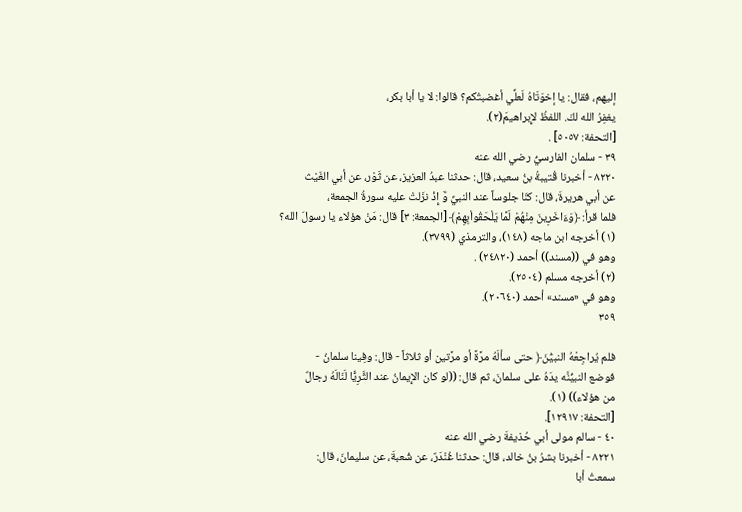إليهم، فقال: يا إخوَتَاهُ لَعلِّي أغضبتُكم؟ قالوا: لا يا أبا بكر،
يغفِرُ الله لكَ. اللفظُ لإِبراهيمَ(٢).
[التحفة: ٥٠٥٧] .
٣٩ - سلمان الفارسيُّ رضي الله عنه
٨٢٢٠ - أخبرنا قُتيبةُ بنُ سعيد، قال: حدثنا عبدُ العزيز، عن ثَوْر، عن أبي الغَيْث
عن أبي هريرةَ، قال: كنّا جلوساً عند النبيِّ وَّ إِذْ نزَلتْ عليه سورةُ الجمعة،
فلما قرأ: ﴿وَءَاخَرِينَ مِنْهُمْ لَمَّا يَلْحَقُواْبِهِمْ﴾ [الجمعة: ٣] قال: مَنْ هؤلاء يا رسولَ الله؟
(١) أخرجه ابن ماجه (١٤٨)، والترمذي (٣٧٩٩).
وهو في ((مسند)) أحمد (٢٤٨٢٠) .
(٢) أخرجه مسلم (٢٥٠٤).
وهو في «مسند» أحمد (٢٠٦٤٠).
٣٥٩

فلم يُراجِعْهُ النبيُّنَ﴿ حتى سألَهُ مرَّةً أو مرَّتين أو ثلاثاً - قال: وفِينا سلمانُ -
فوضع النبيُّنَّه يدَهُ على سلمانَ، ثم قال: ((لو كان الإِيمانُ عند الثَّرِيًّا لَنَالَهُ رجالٌ
من هؤلاء)) (١).
[التحفة: ١٢٩١٧].
٤٠ - سالم مولى أبي حُذيفةَ رضي الله عنه
٨٢٢١ - أخبرنا بشرُ بنُ خالد، قال: حدثنا غُنْدَرٌ، عن شُعبةَ، عن سليمانَ، قال:
سمعتُ أبا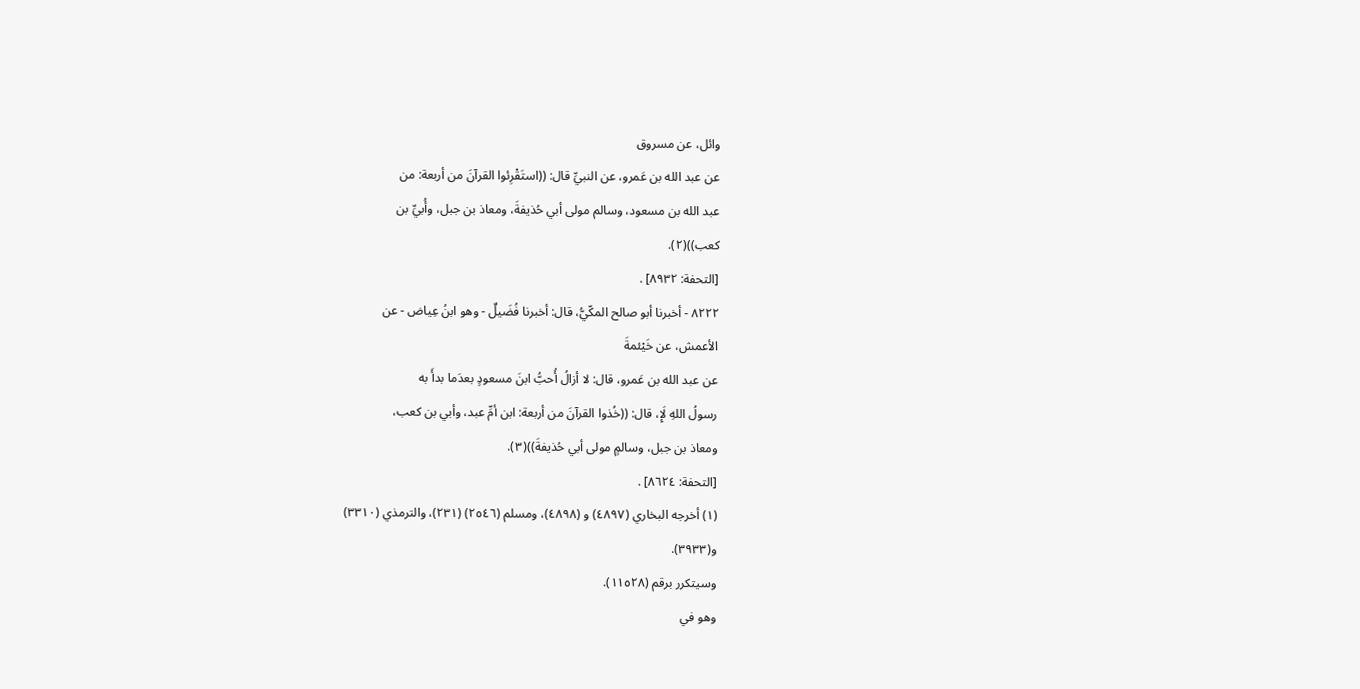وائل، عن مسروق
عن عبد الله بن عَمرو، عن النبيِّ قال: ((استَقْرِئوا القرآنَ من أربعة: من
عبد الله بن مسعود، وسالم مولى أبي حُذيفةَ، ومعاذ بن جبل، وأُبيِّ بن
کعب))(٢).
[التحفة: ٨٩٣٢] .
٨٢٢٢ - أخبرنا أبو صالح المكّيُّ، قال: أخبرنا فُضَيلٌ - وهو ابنُ عِياض - عن
الأعمش، عن خَيْئمةَ
عن عبد الله بن عَمرو، قال: لا أزالُ أُحبُّ ابنَ مسعودٍ بعدَما بدأَ به
رسولُ اللهِ لَإِ، قال: ((خُذوا القرآنَ من أربعة: ابن أمِّ عبد، وأبي بن كعب،
ومعاذ بن جبل، وسالمٍ مولى أبي حُذيفةَ))(٣).
[التحفة: ٨٦٢٤] .
(١) أخرجه البخاري (٤٨٩٧) و (٤٨٩٨)، ومسلم (٢٥٤٦) (٢٣١)، والترمذي (٣٣١٠)
و(٣٩٣٣).
وسیتکرر برقم (١١٥٢٨).
وهو في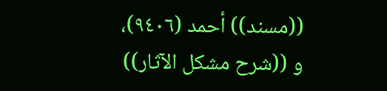((مسند)) أحمد (٩٤٠٦)، و ((شرح مشكل الآثار))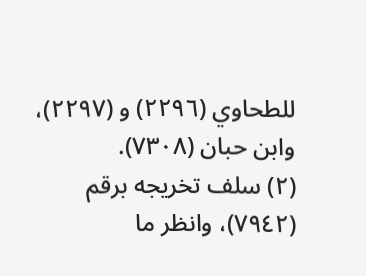للطحاوي (٢٢٩٦) و (٢٢٩٧)،
وابن حبان (٧٣٠٨).
(٢) سلف تخريجه برقم (٧٩٤٢)، وانظر ما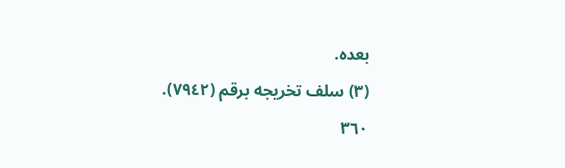بعده.
(٣) سلف تخريجه برقم (٧٩٤٢).
٣٦٠